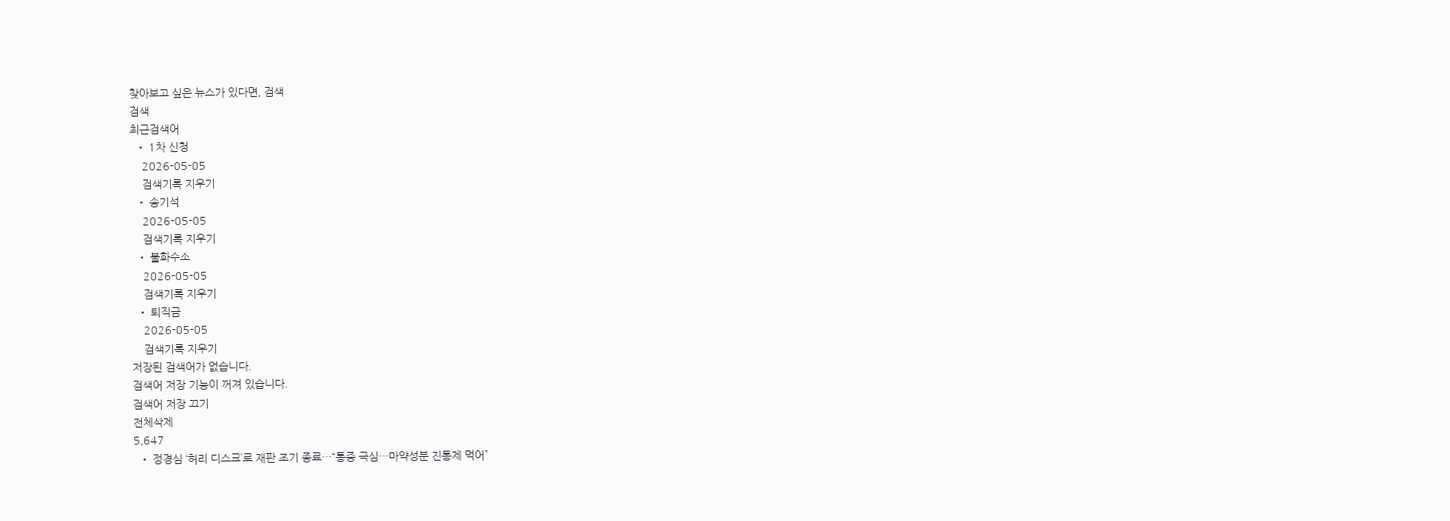찾아보고 싶은 뉴스가 있다면, 검색
검색
최근검색어
  • 1차 신청
    2026-05-05
    검색기록 지우기
  • 송기석
    2026-05-05
    검색기록 지우기
  • 불화수소
    2026-05-05
    검색기록 지우기
  • 퇴직금
    2026-05-05
    검색기록 지우기
저장된 검색어가 없습니다.
검색어 저장 기능이 꺼져 있습니다.
검색어 저장 끄기
전체삭제
5,647
  • 정경심 ‘허리 디스크’로 재판 조기 종료…“통증 극심…마약성분 진통제 먹어”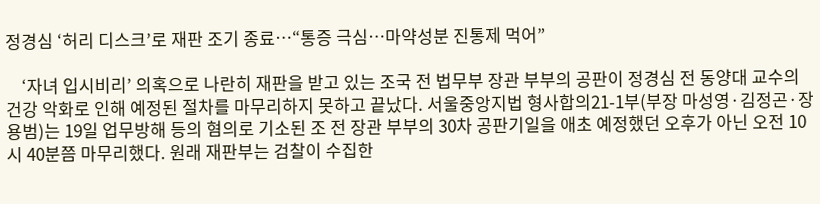정경심 ‘허리 디스크’로 재판 조기 종료…“통증 극심…마약성분 진통제 먹어”

    ‘자녀 입시비리’ 의혹으로 나란히 재판을 받고 있는 조국 전 법무부 장관 부부의 공판이 정경심 전 동양대 교수의 건강 악화로 인해 예정된 절차를 마무리하지 못하고 끝났다. 서울중앙지법 형사합의21-1부(부장 마성영·김정곤·장용범)는 19일 업무방해 등의 혐의로 기소된 조 전 장관 부부의 30차 공판기일을 애초 예정했던 오후가 아닌 오전 10시 40분쯤 마무리했다. 원래 재판부는 검찰이 수집한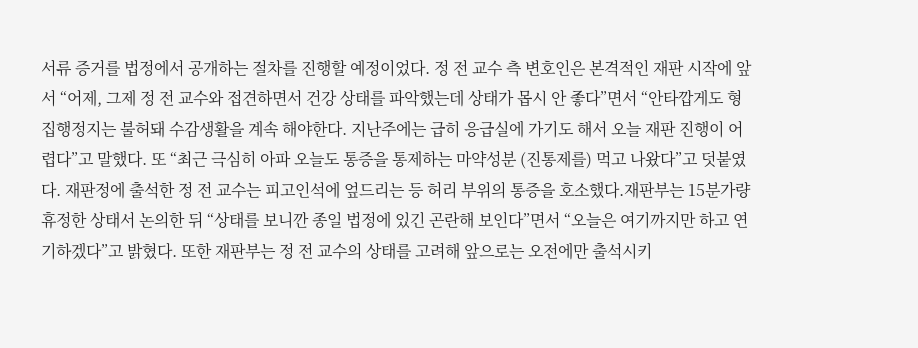서류 증거를 법정에서 공개하는 절차를 진행할 예정이었다. 정 전 교수 측 변호인은 본격적인 재판 시작에 앞서 “어제, 그제 정 전 교수와 접견하면서 건강 상태를 파악했는데 상태가 몹시 안 좋다”면서 “안타깝게도 형집행정지는 불허돼 수감생활을 계속 해야한다. 지난주에는 급히 응급실에 가기도 해서 오늘 재판 진행이 어렵다”고 말했다. 또 “최근 극심히 아파 오늘도 통증을 통제하는 마약성분 (진통제를) 먹고 나왔다”고 덧붙였다. 재판정에 출석한 정 전 교수는 피고인석에 엎드리는 등 허리 부위의 통증을 호소했다.재판부는 15분가량 휴정한 상태서 논의한 뒤 “상태를 보니깐 종일 법정에 있긴 곤란해 보인다”면서 “오늘은 여기까지만 하고 연기하겠다”고 밝혔다. 또한 재판부는 정 전 교수의 상태를 고려해 앞으로는 오전에만 출석시키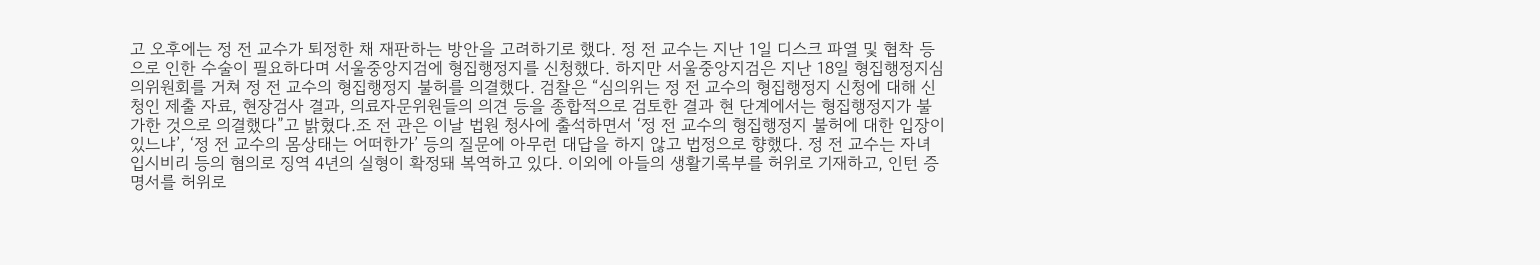고 오후에는 정 전 교수가 퇴정한 채 재판하는 방안을 고려하기로 했다. 정 전 교수는 지난 1일 디스크 파열 및 협착 등으로 인한 수술이 필요하다며 서울중앙지검에 형집행정지를 신청했다. 하지만 서울중앙지검은 지난 18일 형집행정지심의위원회를 거쳐 정 전 교수의 형집행정지 불허를 의결했다. 검찰은 “심의위는 정 전 교수의 형집행정지 신청에 대해 신청인 제출 자료, 현장검사 결과, 의료자문위원들의 의견 등을 종합적으로 검토한 결과 현 단계에서는 형집행정지가 불가한 것으로 의결했다”고 밝혔다.조 전 관은 이날 법원 청사에 출석하면서 ‘정 전 교수의 형집행정지 불허에 대한 입장이 있느냐’, ‘정 전 교수의 몸상태는 어떠한가’ 등의 질문에 아무런 대답을 하지 않고 법정으로 향했다. 정 전 교수는 자녀 입시비리 등의 혐의로 징역 4년의 실형이 확정돼 복역하고 있다. 이외에 아들의 생활기록부를 허위로 기재하고, 인턴 증명서를 허위로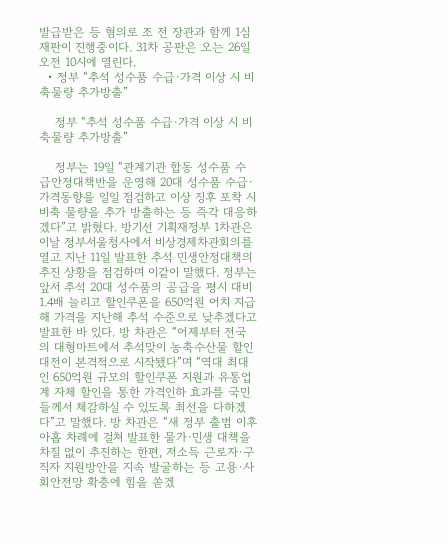발급받은 등 혐의로 조 전 장관과 함께 1심 재판이 진행중이다. 31차 공판은 오는 26일 오전 10시에 열린다.
  • 정부 “추석 성수품 수급·가격 이상 시 비축물량 추가방출”

    정부 “추석 성수품 수급·가격 이상 시 비축물량 추가방출”

    정부는 19일 “관계기관 합동 성수품 수급안정대책반을 운영해 20대 성수품 수급·가격동향을 일일 점검하고 이상 징후 포착 시 비축 물량을 추가 방출하는 등 즉각 대응하겠다”고 밝혔다. 방기선 기획재정부 1차관은 이날 정부서울청사에서 비상경제차관회의를 열고 지난 11일 발표한 추석 민생안정대책의 추진 상황을 점검하며 이같이 말했다. 정부는 앞서 추석 20대 성수품의 공급을 평시 대비 1.4배 늘리고 할인쿠폰을 650억원 어치 지급해 가격을 지난해 추석 수준으로 낮추겠다고 발표한 바 있다. 방 차관은 “어제부터 전국의 대형마트에서 추석맞이 농축수산물 할인 대전이 본격적으로 시작됐다”며 “역대 최대인 650억원 규모의 할인쿠폰 지원과 유통업계 자체 할인을 통한 가격인하 효과를 국민들께서 체감하실 수 있도록 최선을 다하겠다”고 말했다. 방 차관은 “새 정부 출범 이후 아홉 차례에 걸쳐 발표한 물가·민생 대책을 차질 없이 추진하는 한편, 저소득 근로자·구직자 지원방안을 지속 발굴하는 등 고용·사회안전망 확충에 힘을 쏟겠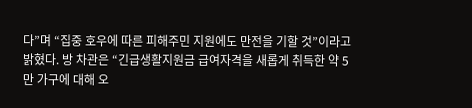다”며 “집중 호우에 따른 피해주민 지원에도 만전을 기할 것”이라고 밝혔다. 방 차관은 “긴급생활지원금 급여자격을 새롭게 취득한 약 5만 가구에 대해 오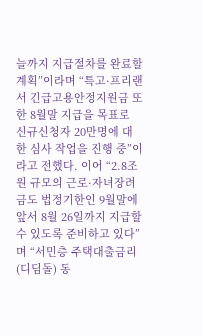늘까지 지급절차를 완료할 계획”이라며 “특고·프리랜서 긴급고용안정지원금 또한 8월말 지급을 목표로 신규신청자 20만명에 대한 심사 작업을 진행 중”이라고 전했다. 이어 “2.8조원 규모의 근로·자녀장려금도 법정기한인 9월말에 앞서 8월 26일까지 지급할 수 있도록 준비하고 있다”며 “서민층 주택대출금리(디딤돌) 동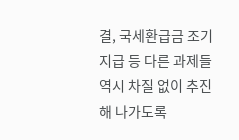결, 국세환급금 조기 지급 등 다른 과제들 역시 차질 없이 추진해 나가도록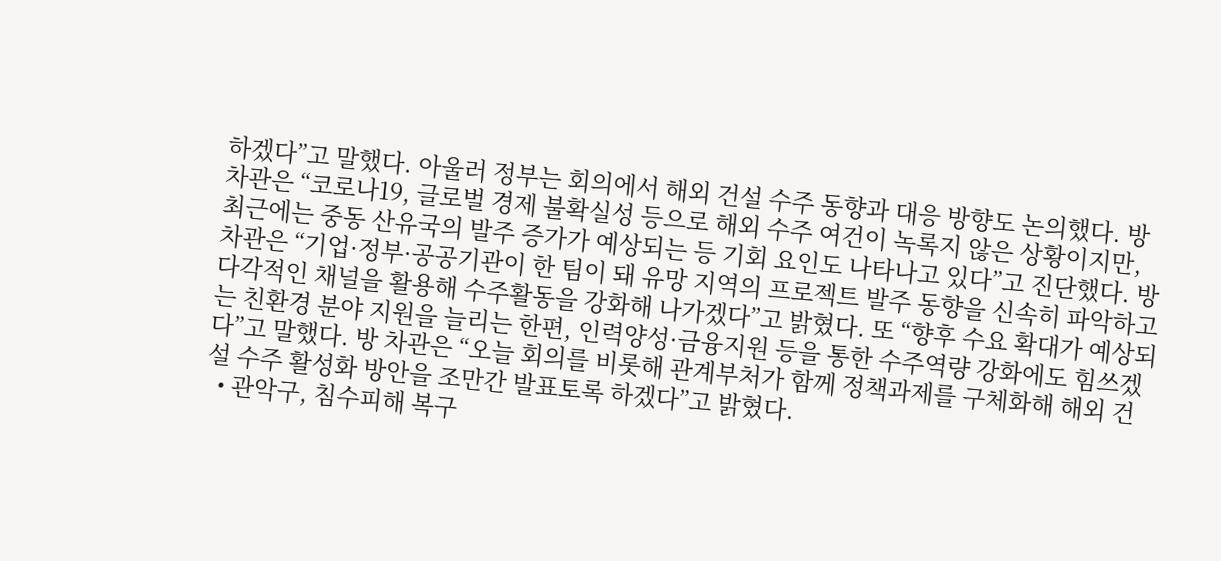하겠다”고 말했다. 아울러 정부는 회의에서 해외 건설 수주 동향과 대응 방향도 논의했다. 방 차관은 “코로나19, 글로벌 경제 불확실성 등으로 해외 수주 여건이 녹록지 않은 상황이지만, 최근에는 중동 산유국의 발주 증가가 예상되는 등 기회 요인도 나타나고 있다”고 진단했다. 방 차관은 “기업·정부·공공기관이 한 팀이 돼 유망 지역의 프로젝트 발주 동향을 신속히 파악하고 다각적인 채널을 활용해 수주활동을 강화해 나가겠다”고 밝혔다. 또 “향후 수요 확대가 예상되는 친환경 분야 지원을 늘리는 한편, 인력양성·금융지원 등을 통한 수주역량 강화에도 힘쓰겠다”고 말했다. 방 차관은 “오늘 회의를 비롯해 관계부처가 함께 정책과제를 구체화해 해외 건설 수주 활성화 방안을 조만간 발표토록 하겠다”고 밝혔다.
  • 관악구, 침수피해 복구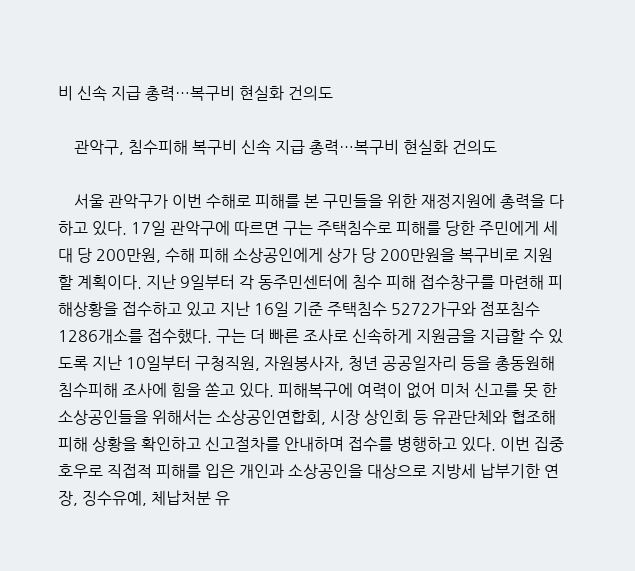비 신속 지급 총력…복구비 현실화 건의도

    관악구, 침수피해 복구비 신속 지급 총력…복구비 현실화 건의도

    서울 관악구가 이번 수해로 피해를 본 구민들을 위한 재정지원에 총력을 다하고 있다. 17일 관악구에 따르면 구는 주택침수로 피해를 당한 주민에게 세대 당 200만원, 수해 피해 소상공인에게 상가 당 200만원을 복구비로 지원할 계획이다. 지난 9일부터 각 동주민센터에 침수 피해 접수창구를 마련해 피해상황을 접수하고 있고 지난 16일 기준 주택침수 5272가구와 점포침수 1286개소를 접수했다. 구는 더 빠른 조사로 신속하게 지원금을 지급할 수 있도록 지난 10일부터 구청직원, 자원봉사자, 청년 공공일자리 등을 총동원해 침수피해 조사에 힘을 쏟고 있다. 피해복구에 여력이 없어 미처 신고를 못 한 소상공인들을 위해서는 소상공인연합회, 시장 상인회 등 유관단체와 협조해 피해 상황을 확인하고 신고절차를 안내하며 접수를 병행하고 있다. 이번 집중호우로 직접적 피해를 입은 개인과 소상공인을 대상으로 지방세 납부기한 연장, 징수유예, 체납처분 유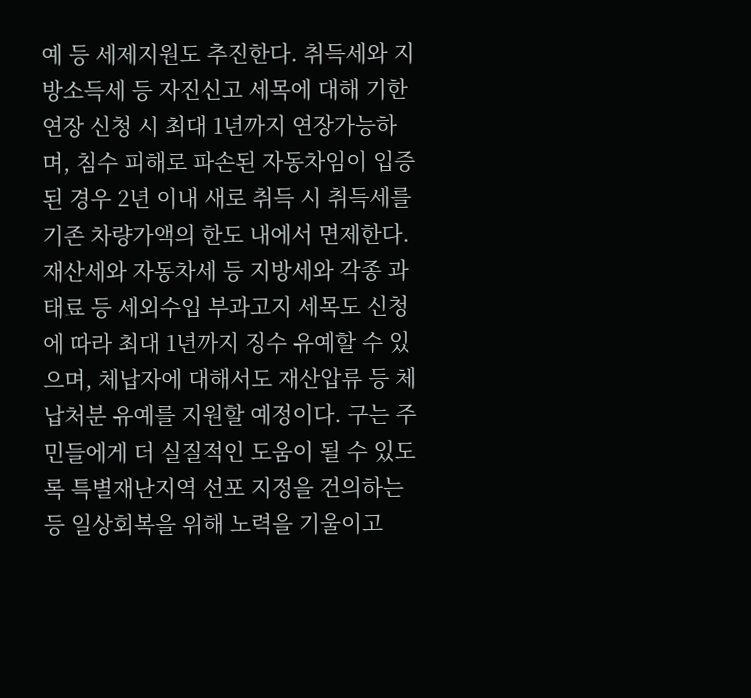예 등 세제지원도 추진한다. 취득세와 지방소득세 등 자진신고 세목에 대해 기한 연장 신청 시 최대 1년까지 연장가능하며, 침수 피해로 파손된 자동차임이 입증된 경우 2년 이내 새로 취득 시 취득세를 기존 차량가액의 한도 내에서 면제한다. 재산세와 자동차세 등 지방세와 각종 과태료 등 세외수입 부과고지 세목도 신청에 따라 최대 1년까지 징수 유예할 수 있으며, 체납자에 대해서도 재산압류 등 체납처분 유예를 지원할 예정이다. 구는 주민들에게 더 실질적인 도움이 될 수 있도록 특별재난지역 선포 지정을 건의하는 등 일상회복을 위해 노력을 기울이고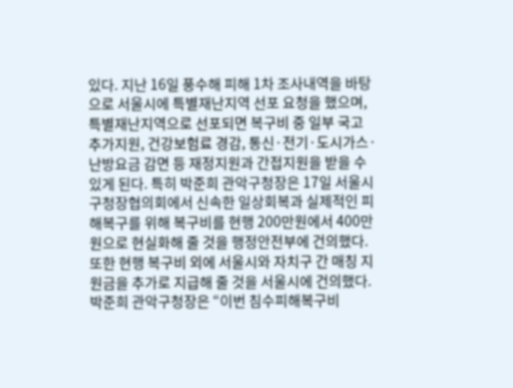있다. 지난 16일 풍수해 피해 1차 조사내역을 바탕으로 서울시에 특별재난지역 선포 요청을 했으며, 특별재난지역으로 선포되면 복구비 중 일부 국고 추가지원, 건강보험료 경감, 통신·전기·도시가스·난방요금 감면 등 재정지원과 간접지원을 받을 수 있게 된다. 특히 박준희 관악구청장은 17일 서울시구청장협의회에서 신속한 일상회복과 실제적인 피해복구를 위해 복구비를 현행 200만원에서 400만원으로 현실화해 줄 것을 행정안전부에 건의했다. 또한 현행 복구비 외에 서울시와 자치구 간 매칭 지원금을 추가로 지급해 줄 것을 서울시에 건의했다. 박준희 관악구청장은 “이번 침수피해복구비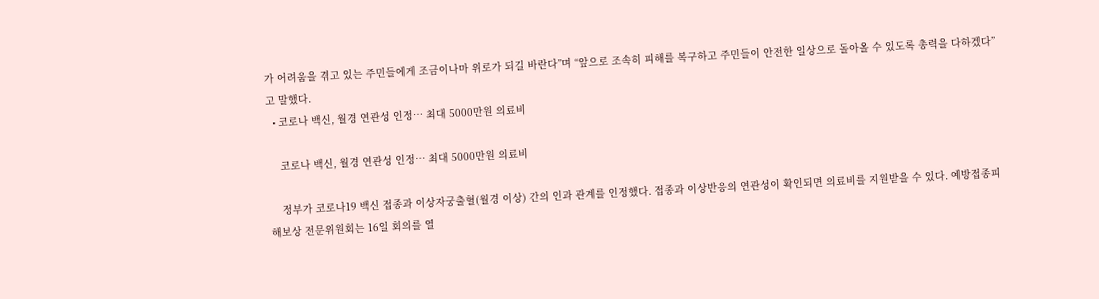가 어려움을 겪고 있는 주민들에게 조금이나마 위로가 되길 바란다”며 “앞으로 조속히 피해를 복구하고 주민들이 안전한 일상으로 돌아올 수 있도록 총력을 다하겠다”고 말했다.
  • 코로나 백신, 월경 연관성 인정… 최대 5000만원 의료비

    코로나 백신, 월경 연관성 인정… 최대 5000만원 의료비

    정부가 코로나19 백신 접종과 이상자궁출혈(월경 이상) 간의 인과 관계를 인정했다. 접종과 이상반응의 연관성이 확인되면 의료비를 지원받을 수 있다. 예방접종피해보상 전문위원회는 16일 회의를 열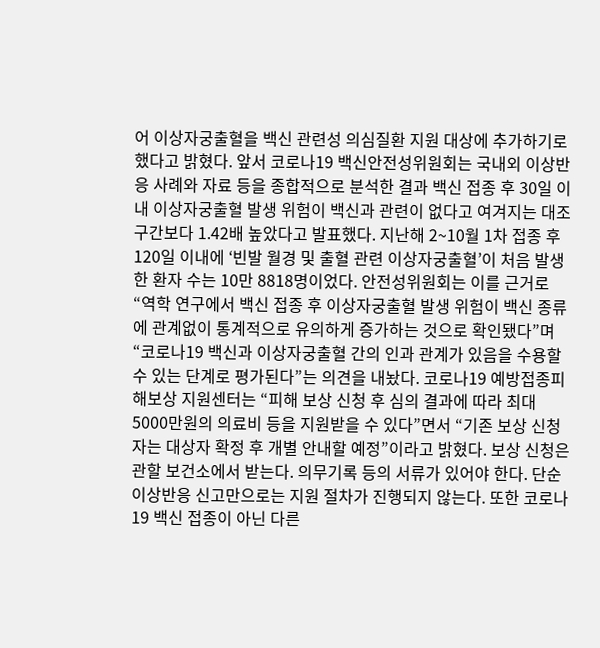어 이상자궁출혈을 백신 관련성 의심질환 지원 대상에 추가하기로 했다고 밝혔다. 앞서 코로나19 백신안전성위원회는 국내외 이상반응 사례와 자료 등을 종합적으로 분석한 결과 백신 접종 후 30일 이내 이상자궁출혈 발생 위험이 백신과 관련이 없다고 여겨지는 대조 구간보다 1.42배 높았다고 발표했다. 지난해 2~10월 1차 접종 후 120일 이내에 ‘빈발 월경 및 출혈 관련 이상자궁출혈’이 처음 발생한 환자 수는 10만 8818명이었다. 안전성위원회는 이를 근거로 “역학 연구에서 백신 접종 후 이상자궁출혈 발생 위험이 백신 종류에 관계없이 통계적으로 유의하게 증가하는 것으로 확인됐다”며 “코로나19 백신과 이상자궁출혈 간의 인과 관계가 있음을 수용할 수 있는 단계로 평가된다”는 의견을 내놨다. 코로나19 예방접종피해보상 지원센터는 “피해 보상 신청 후 심의 결과에 따라 최대 5000만원의 의료비 등을 지원받을 수 있다”면서 “기존 보상 신청자는 대상자 확정 후 개별 안내할 예정”이라고 밝혔다. 보상 신청은 관할 보건소에서 받는다. 의무기록 등의 서류가 있어야 한다. 단순 이상반응 신고만으로는 지원 절차가 진행되지 않는다. 또한 코로나19 백신 접종이 아닌 다른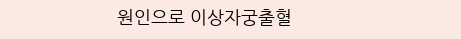원인으로 이상자궁출혈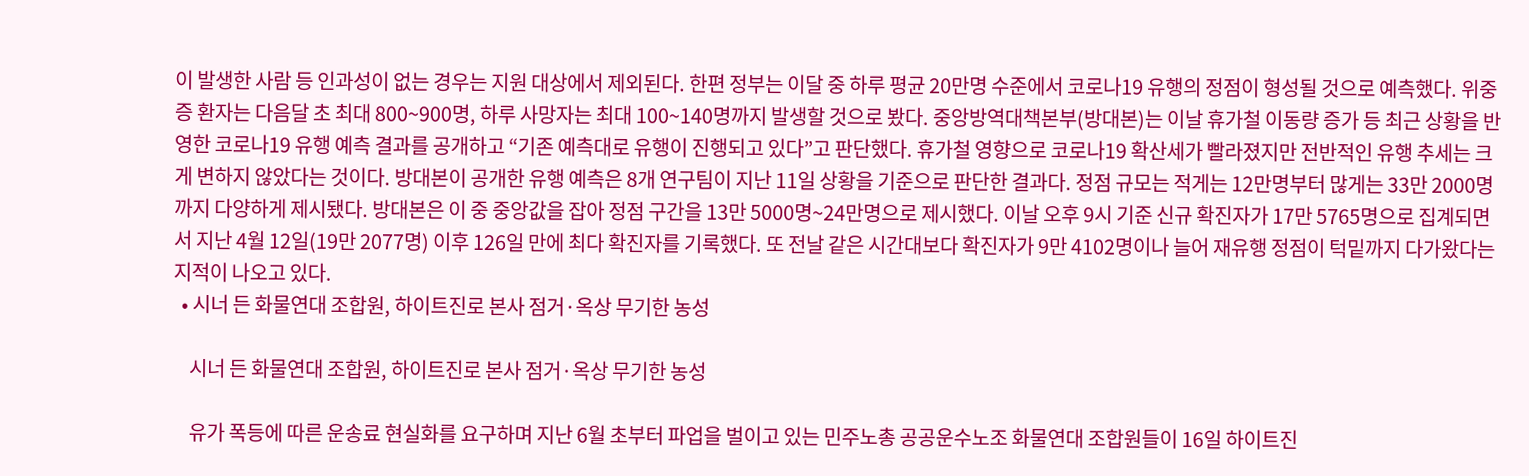이 발생한 사람 등 인과성이 없는 경우는 지원 대상에서 제외된다. 한편 정부는 이달 중 하루 평균 20만명 수준에서 코로나19 유행의 정점이 형성될 것으로 예측했다. 위중증 환자는 다음달 초 최대 800~900명, 하루 사망자는 최대 100~140명까지 발생할 것으로 봤다. 중앙방역대책본부(방대본)는 이날 휴가철 이동량 증가 등 최근 상황을 반영한 코로나19 유행 예측 결과를 공개하고 “기존 예측대로 유행이 진행되고 있다”고 판단했다. 휴가철 영향으로 코로나19 확산세가 빨라졌지만 전반적인 유행 추세는 크게 변하지 않았다는 것이다. 방대본이 공개한 유행 예측은 8개 연구팀이 지난 11일 상황을 기준으로 판단한 결과다. 정점 규모는 적게는 12만명부터 많게는 33만 2000명까지 다양하게 제시됐다. 방대본은 이 중 중앙값을 잡아 정점 구간을 13만 5000명~24만명으로 제시했다. 이날 오후 9시 기준 신규 확진자가 17만 5765명으로 집계되면서 지난 4월 12일(19만 2077명) 이후 126일 만에 최다 확진자를 기록했다. 또 전날 같은 시간대보다 확진자가 9만 4102명이나 늘어 재유행 정점이 턱밑까지 다가왔다는 지적이 나오고 있다.
  • 시너 든 화물연대 조합원, 하이트진로 본사 점거·옥상 무기한 농성

    시너 든 화물연대 조합원, 하이트진로 본사 점거·옥상 무기한 농성

    유가 폭등에 따른 운송료 현실화를 요구하며 지난 6월 초부터 파업을 벌이고 있는 민주노총 공공운수노조 화물연대 조합원들이 16일 하이트진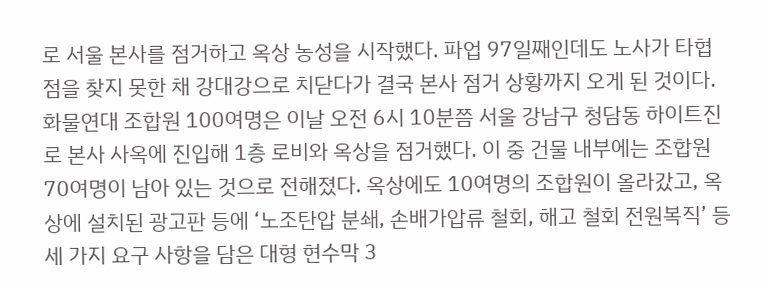로 서울 본사를 점거하고 옥상 농성을 시작했다. 파업 97일째인데도 노사가 타협점을 찾지 못한 채 강대강으로 치닫다가 결국 본사 점거 상황까지 오게 된 것이다. 화물연대 조합원 100여명은 이날 오전 6시 10분쯤 서울 강남구 청담동 하이트진로 본사 사옥에 진입해 1층 로비와 옥상을 점거했다. 이 중 건물 내부에는 조합원 70여명이 남아 있는 것으로 전해졌다. 옥상에도 10여명의 조합원이 올라갔고, 옥상에 설치된 광고판 등에 ‘노조탄압 분쇄, 손배가압류 철회, 해고 철회 전원복직’ 등 세 가지 요구 사항을 담은 대형 현수막 3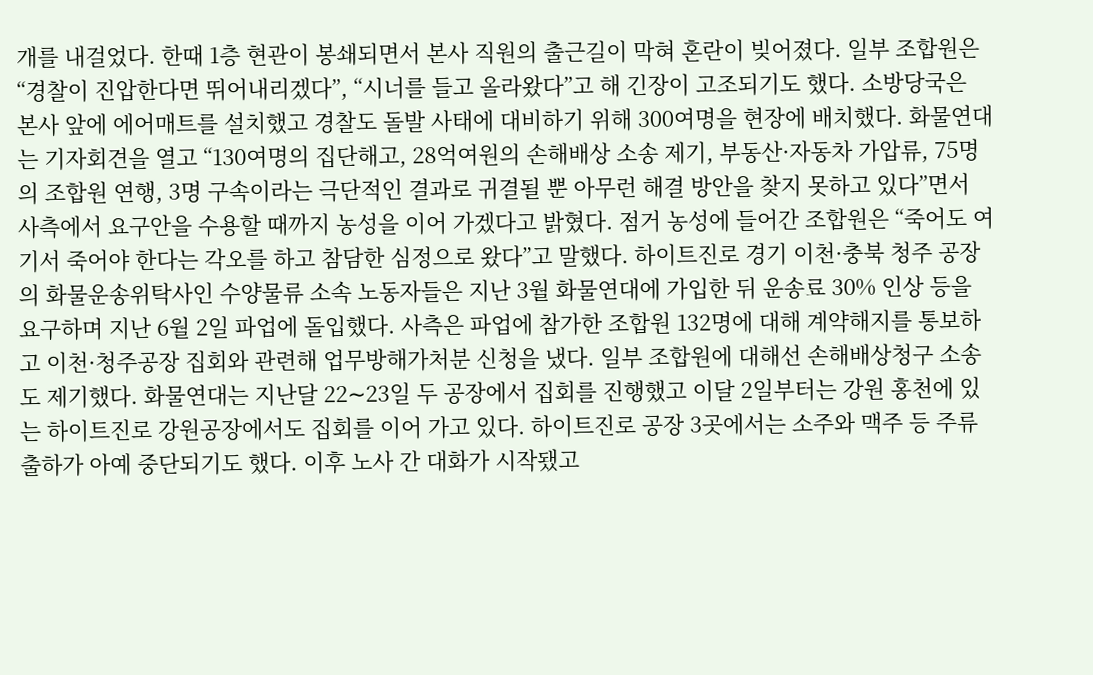개를 내걸었다. 한때 1층 현관이 봉쇄되면서 본사 직원의 출근길이 막혀 혼란이 빚어졌다. 일부 조합원은 “경찰이 진압한다면 뛰어내리겠다”, “시너를 들고 올라왔다”고 해 긴장이 고조되기도 했다. 소방당국은 본사 앞에 에어매트를 설치했고 경찰도 돌발 사태에 대비하기 위해 300여명을 현장에 배치했다. 화물연대는 기자회견을 열고 “130여명의 집단해고, 28억여원의 손해배상 소송 제기, 부동산·자동차 가압류, 75명의 조합원 연행, 3명 구속이라는 극단적인 결과로 귀결될 뿐 아무런 해결 방안을 찾지 못하고 있다”면서 사측에서 요구안을 수용할 때까지 농성을 이어 가겠다고 밝혔다. 점거 농성에 들어간 조합원은 “죽어도 여기서 죽어야 한다는 각오를 하고 참담한 심정으로 왔다”고 말했다. 하이트진로 경기 이천·충북 청주 공장의 화물운송위탁사인 수양물류 소속 노동자들은 지난 3월 화물연대에 가입한 뒤 운송료 30% 인상 등을 요구하며 지난 6월 2일 파업에 돌입했다. 사측은 파업에 참가한 조합원 132명에 대해 계약해지를 통보하고 이천·청주공장 집회와 관련해 업무방해가처분 신청을 냈다. 일부 조합원에 대해선 손해배상청구 소송도 제기했다. 화물연대는 지난달 22∼23일 두 공장에서 집회를 진행했고 이달 2일부터는 강원 홍천에 있는 하이트진로 강원공장에서도 집회를 이어 가고 있다. 하이트진로 공장 3곳에서는 소주와 맥주 등 주류 출하가 아예 중단되기도 했다. 이후 노사 간 대화가 시작됐고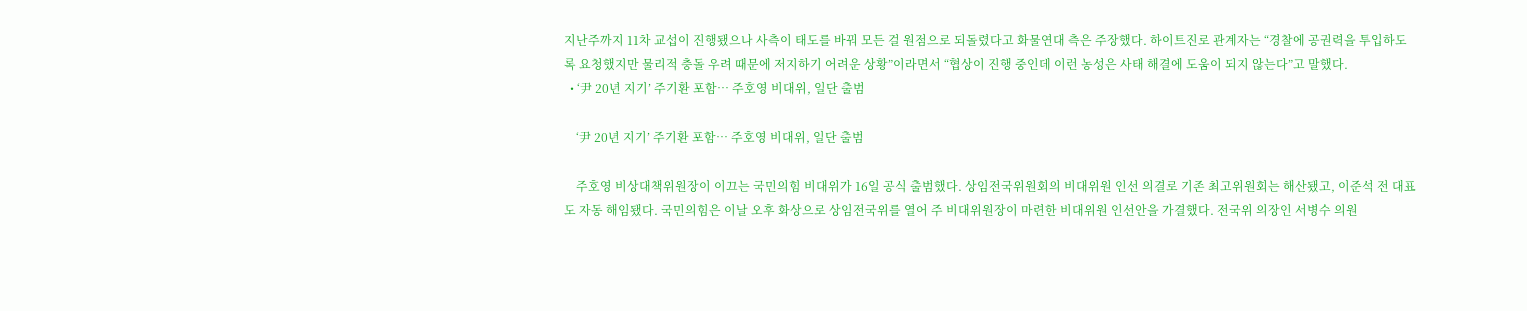지난주까지 11차 교섭이 진행됐으나 사측이 태도를 바꿔 모든 걸 원점으로 되돌렸다고 화물연대 측은 주장했다. 하이트진로 관계자는 “경찰에 공권력을 투입하도록 요청했지만 물리적 충돌 우려 때문에 저지하기 어려운 상황”이라면서 “협상이 진행 중인데 이런 농성은 사태 해결에 도움이 되지 않는다”고 말했다.
  • ‘尹 20년 지기’ 주기환 포함… 주호영 비대위, 일단 출범

    ‘尹 20년 지기’ 주기환 포함… 주호영 비대위, 일단 출범

    주호영 비상대책위원장이 이끄는 국민의힘 비대위가 16일 공식 출범했다. 상임전국위원회의 비대위원 인선 의결로 기존 최고위원회는 해산됐고, 이준석 전 대표도 자동 해임됐다. 국민의힘은 이날 오후 화상으로 상임전국위를 열어 주 비대위원장이 마련한 비대위원 인선안을 가결했다. 전국위 의장인 서병수 의원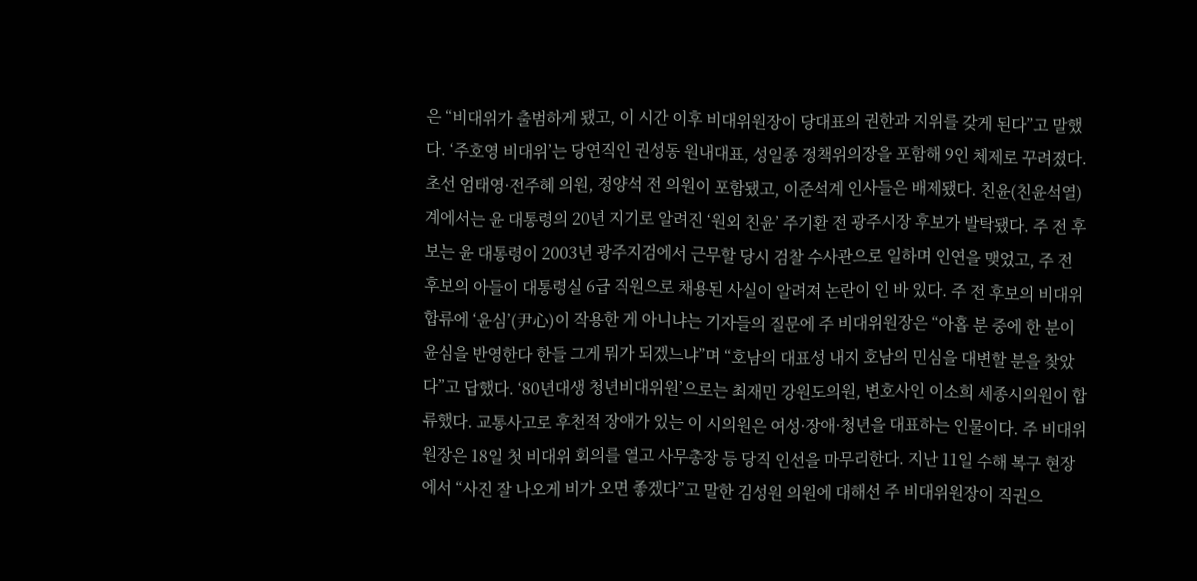은 “비대위가 출범하게 됐고, 이 시간 이후 비대위원장이 당대표의 권한과 지위를 갖게 된다”고 말했다. ‘주호영 비대위’는 당연직인 권성동 원내대표, 성일종 정책위의장을 포함해 9인 체제로 꾸려졌다. 초선 엄태영·전주혜 의원, 정양석 전 의원이 포함됐고, 이준석계 인사들은 배제됐다. 친윤(친윤석열)계에서는 윤 대통령의 20년 지기로 알려진 ‘원외 친윤’ 주기환 전 광주시장 후보가 발탁됐다. 주 전 후보는 윤 대통령이 2003년 광주지검에서 근무할 당시 검찰 수사관으로 일하며 인연을 맺었고, 주 전 후보의 아들이 대통령실 6급 직원으로 채용된 사실이 알려져 논란이 인 바 있다. 주 전 후보의 비대위 합류에 ‘윤심’(尹心)이 작용한 게 아니냐는 기자들의 질문에 주 비대위원장은 “아홉 분 중에 한 분이 윤심을 반영한다 한들 그게 뭐가 되겠느냐”며 “호남의 대표성 내지 호남의 민심을 대변할 분을 찾았다”고 답했다. ‘80년대생 청년비대위원’으로는 최재민 강원도의원, 변호사인 이소희 세종시의원이 합류했다. 교통사고로 후천적 장애가 있는 이 시의원은 여성·장애·청년을 대표하는 인물이다. 주 비대위원장은 18일 첫 비대위 회의를 열고 사무총장 등 당직 인선을 마무리한다. 지난 11일 수해 복구 현장에서 “사진 잘 나오게 비가 오면 좋겠다”고 말한 김성원 의원에 대해선 주 비대위원장이 직권으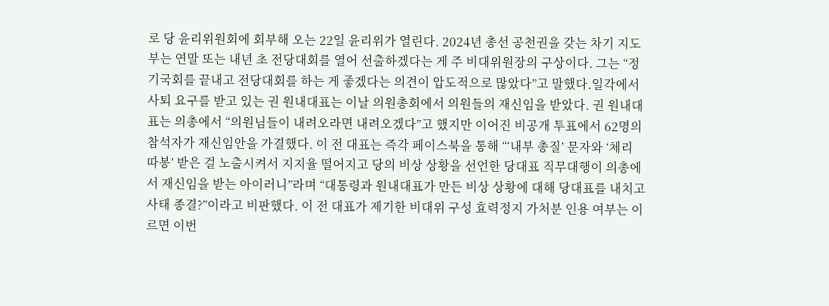로 당 윤리위원회에 회부해 오는 22일 윤리위가 열린다. 2024년 총선 공천권을 갖는 차기 지도부는 연말 또는 내년 초 전당대회를 열어 선출하겠다는 게 주 비대위원장의 구상이다. 그는 “정기국회를 끝내고 전당대회를 하는 게 좋겠다는 의견이 압도적으로 많았다”고 말했다.일각에서 사퇴 요구를 받고 있는 권 원내대표는 이날 의원총회에서 의원들의 재신임을 받았다. 권 원내대표는 의총에서 “의원님들이 내려오라면 내려오겠다”고 했지만 이어진 비공개 투표에서 62명의 참석자가 재신임안을 가결했다. 이 전 대표는 즉각 페이스북을 통해 “‘내부 총질’ 문자와 ‘체리 따봉’ 받은 걸 노출시켜서 지지율 떨어지고 당의 비상 상황을 선언한 당대표 직무대행이 의총에서 재신임을 받는 아이러니”라며 “대통령과 원내대표가 만든 비상 상황에 대해 당대표를 내치고 사태 종결?”이라고 비판했다. 이 전 대표가 제기한 비대위 구성 효력정지 가처분 인용 여부는 이르면 이번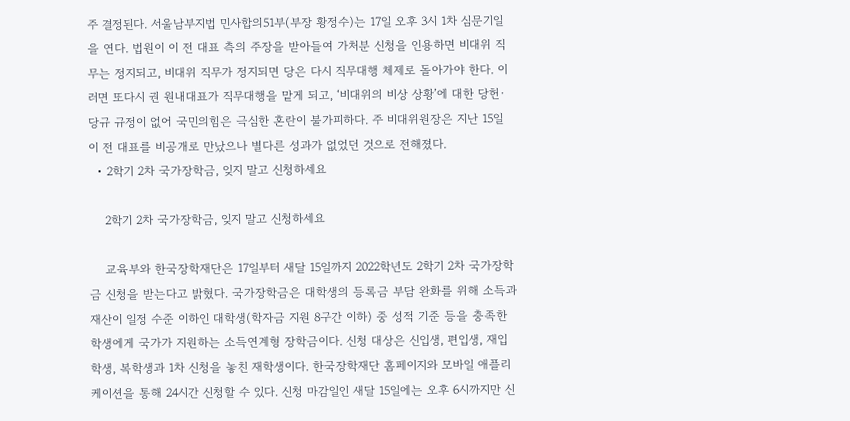주 결정된다. 서울남부지법 민사합의51부(부장 황정수)는 17일 오후 3시 1차 심문기일을 연다. 법원이 이 전 대표 측의 주장을 받아들여 가처분 신청을 인용하면 비대위 직무는 정지되고, 비대위 직무가 정지되면 당은 다시 직무대행 체제로 돌아가야 한다. 이러면 또다시 권 원내대표가 직무대행을 맡게 되고, ‘비대위의 비상 상황’에 대한 당헌·당규 규정이 없어 국민의힘은 극심한 혼란이 불가피하다. 주 비대위원장은 지난 15일 이 전 대표를 비공개로 만났으나 별다른 성과가 없었던 것으로 전해졌다.
  • 2학기 2차 국가장학금, 잊지 말고 신청하세요

    2학기 2차 국가장학금, 잊지 말고 신청하세요

    교육부와 한국장학재단은 17일부터 새달 15일까지 2022학년도 2학기 2차 국가장학금 신청을 받는다고 밝혔다. 국가장학금은 대학생의 등록금 부담 완화를 위해 소득과 재산이 일정 수준 이하인 대학생(학자금 지원 8구간 이하) 중 성적 기준 등을 충족한 학생에게 국가가 지원하는 소득연계형 장학금이다. 신청 대상은 신입생, 편입생, 재입학생, 복학생과 1차 신청을 놓친 재학생이다. 한국장학재단 홈페이지와 모바일 애플리케이션을 통해 24시간 신청할 수 있다. 신청 마감일인 새달 15일에는 오후 6시까지만 신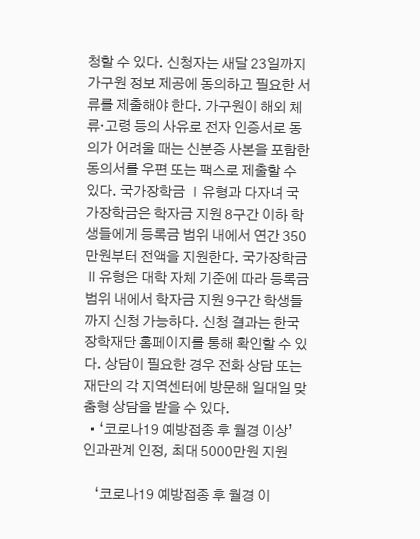청할 수 있다. 신청자는 새달 23일까지 가구원 정보 제공에 동의하고 필요한 서류를 제출해야 한다. 가구원이 해외 체류·고령 등의 사유로 전자 인증서로 동의가 어려울 때는 신분증 사본을 포함한 동의서를 우편 또는 팩스로 제출할 수 있다. 국가장학금 Ⅰ유형과 다자녀 국가장학금은 학자금 지원 8구간 이하 학생들에게 등록금 범위 내에서 연간 350만원부터 전액을 지원한다. 국가장학금 Ⅱ유형은 대학 자체 기준에 따라 등록금 범위 내에서 학자금 지원 9구간 학생들까지 신청 가능하다. 신청 결과는 한국장학재단 홈페이지를 통해 확인할 수 있다. 상담이 필요한 경우 전화 상담 또는 재단의 각 지역센터에 방문해 일대일 맞춤형 상담을 받을 수 있다.
  • ‘코로나19 예방접종 후 월경 이상’ 인과관계 인정, 최대 5000만원 지원

    ‘코로나19 예방접종 후 월경 이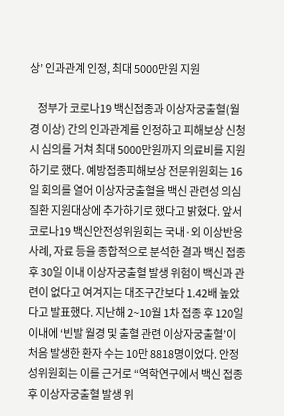상’ 인과관계 인정, 최대 5000만원 지원

    정부가 코로나19 백신접종과 이상자궁출혈(월경 이상) 간의 인과관계를 인정하고 피해보상 신청 시 심의를 거쳐 최대 5000만원까지 의료비를 지원하기로 했다. 예방접종피해보상 전문위원회는 16일 회의를 열어 이상자궁출혈을 백신 관련성 의심질환 지원대상에 추가하기로 했다고 밝혔다. 앞서 코로나19 백신안전성위원회는 국내·외 이상반응 사례, 자료 등을 종합적으로 분석한 결과 백신 접종 후 30일 이내 이상자궁출혈 발생 위험이 백신과 관련이 없다고 여겨지는 대조구간보다 1.42배 높았다고 발표했다. 지난해 2~10월 1차 접종 후 120일 이내에 ‘빈발 월경 및 출혈 관련 이상자궁출혈’이 처음 발생한 환자 수는 10만 8818명이었다. 안정성위원회는 이를 근거로 “역학연구에서 백신 접종 후 이상자궁출혈 발생 위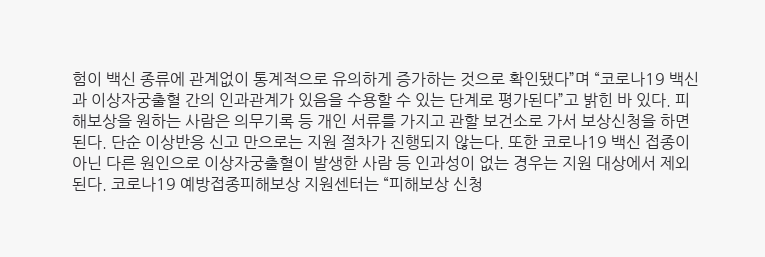험이 백신 종류에 관계없이 통계적으로 유의하게 증가하는 것으로 확인됐다”며 “코로나19 백신과 이상자궁출혈 간의 인과관계가 있음을 수용할 수 있는 단계로 평가된다”고 밝힌 바 있다. 피해보상을 원하는 사람은 의무기록 등 개인 서류를 가지고 관할 보건소로 가서 보상신청을 하면 된다. 단순 이상반응 신고 만으로는 지원 절차가 진행되지 않는다. 또한 코로나19 백신 접종이 아닌 다른 원인으로 이상자궁출혈이 발생한 사람 등 인과성이 없는 경우는 지원 대상에서 제외된다. 코로나19 예방접종피해보상 지원센터는 “피해보상 신청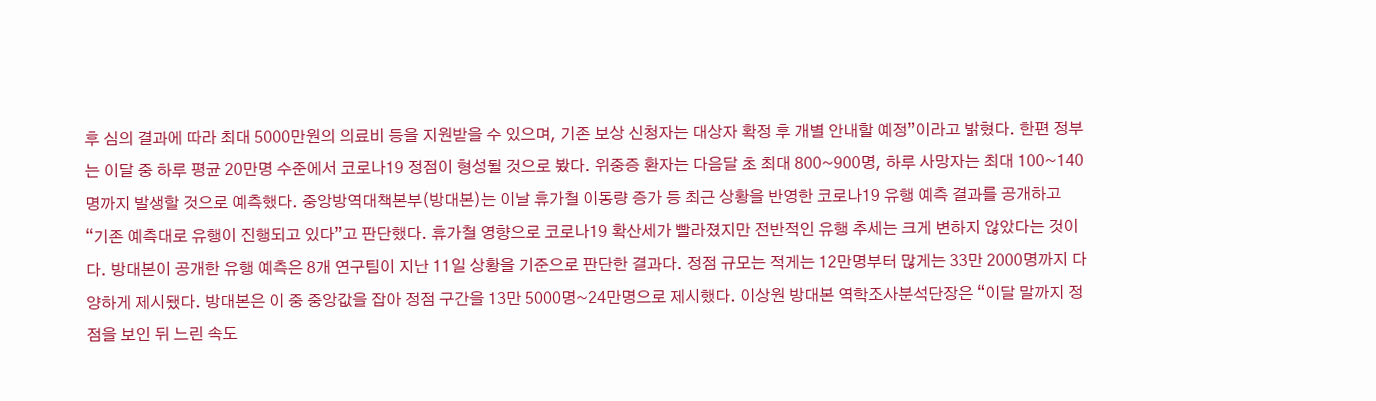후 심의 결과에 따라 최대 5000만원의 의료비 등을 지원받을 수 있으며, 기존 보상 신청자는 대상자 확정 후 개별 안내할 예정”이라고 밝혔다. 한편 정부는 이달 중 하루 평균 20만명 수준에서 코로나19 정점이 형성될 것으로 봤다. 위중증 환자는 다음달 초 최대 800~900명, 하루 사망자는 최대 100~140명까지 발생할 것으로 예측했다. 중앙방역대책본부(방대본)는 이날 휴가철 이동량 증가 등 최근 상황을 반영한 코로나19 유행 예측 결과를 공개하고 “기존 예측대로 유행이 진행되고 있다”고 판단했다. 휴가철 영향으로 코로나19 확산세가 빨라졌지만 전반적인 유행 추세는 크게 변하지 않았다는 것이다. 방대본이 공개한 유행 예측은 8개 연구팀이 지난 11일 상황을 기준으로 판단한 결과다. 정점 규모는 적게는 12만명부터 많게는 33만 2000명까지 다양하게 제시됐다. 방대본은 이 중 중앙값을 잡아 정점 구간을 13만 5000명~24만명으로 제시했다. 이상원 방대본 역학조사분석단장은 “이달 말까지 정점을 보인 뒤 느린 속도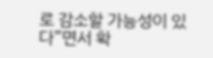로 감소할 가능성이 있다”면서 확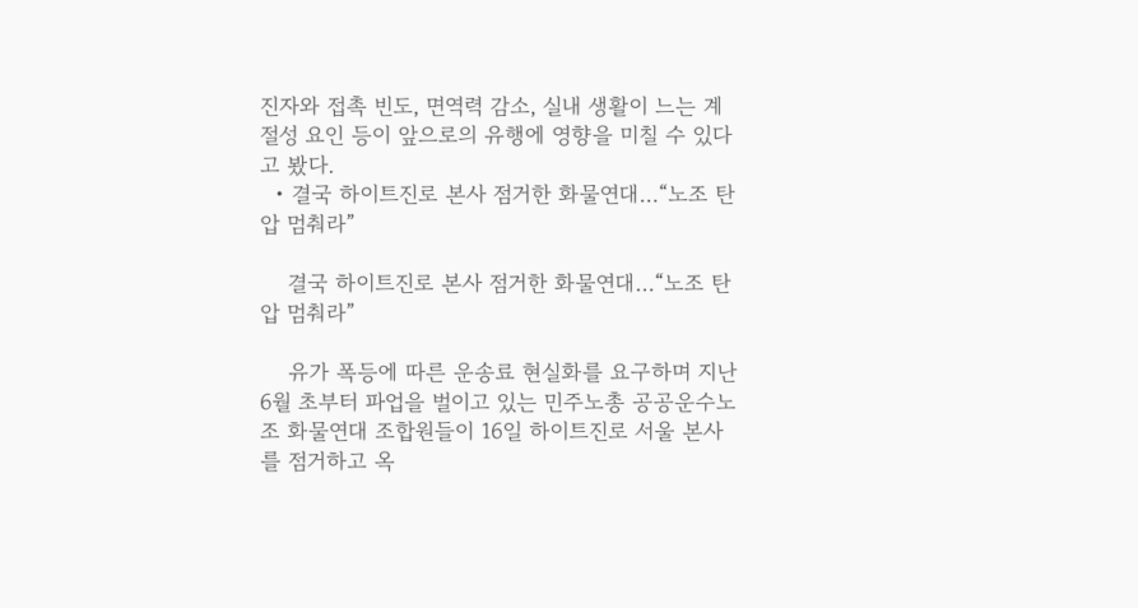진자와 접촉 빈도, 면역력 감소, 실내 생활이 느는 계절성 요인 등이 앞으로의 유행에 영향을 미칠 수 있다고 봤다.
  • 결국 하이트진로 본사 점거한 화물연대…“노조 탄압 멈춰라”

    결국 하이트진로 본사 점거한 화물연대…“노조 탄압 멈춰라”

    유가 폭등에 따른 운송료 현실화를 요구하며 지난 6월 초부터 파업을 벌이고 있는 민주노총 공공운수노조 화물연대 조합원들이 16일 하이트진로 서울 본사를 점거하고 옥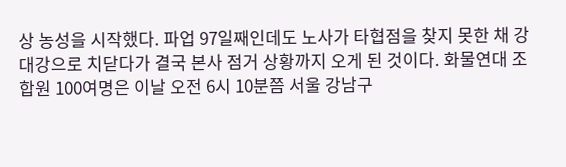상 농성을 시작했다. 파업 97일째인데도 노사가 타협점을 찾지 못한 채 강대강으로 치닫다가 결국 본사 점거 상황까지 오게 된 것이다. 화물연대 조합원 100여명은 이날 오전 6시 10분쯤 서울 강남구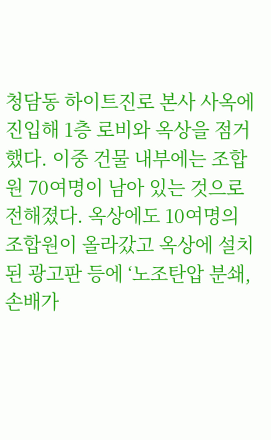청담동 하이트진로 본사 사옥에 진입해 1층 로비와 옥상을 점거했다. 이중 건물 내부에는 조합원 70여명이 남아 있는 것으로 전해졌다. 옥상에도 10여명의 조합원이 올라갔고 옥상에 설치된 광고판 등에 ‘노조탄압 분쇄, 손배가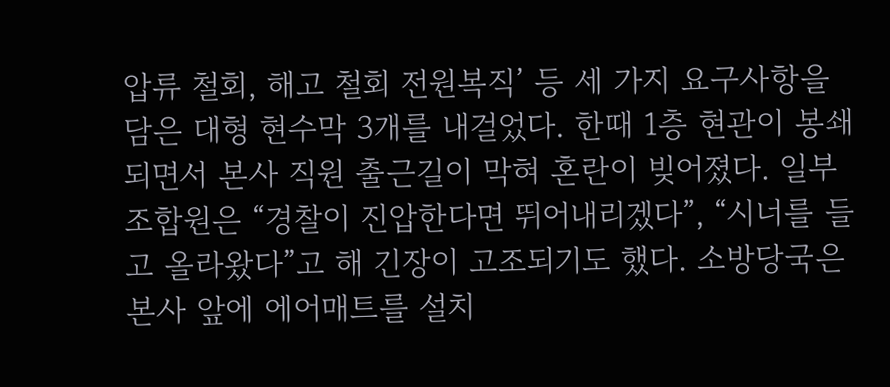압류 철회, 해고 철회 전원복직’ 등 세 가지 요구사항을 담은 대형 현수막 3개를 내걸었다. 한때 1층 현관이 봉쇄되면서 본사 직원 출근길이 막혀 혼란이 빚어졌다. 일부 조합원은 “경찰이 진압한다면 뛰어내리겠다”, “시너를 들고 올라왔다”고 해 긴장이 고조되기도 했다. 소방당국은 본사 앞에 에어매트를 설치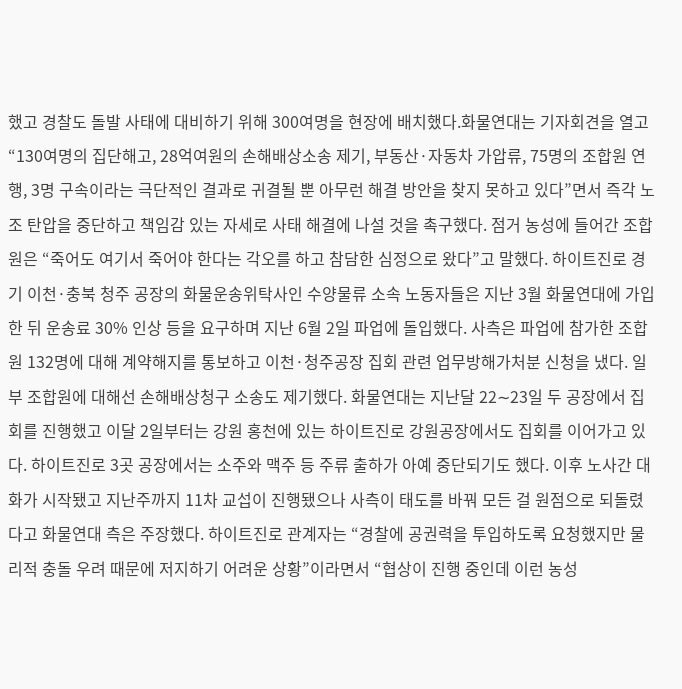했고 경찰도 돌발 사태에 대비하기 위해 300여명을 현장에 배치했다.화물연대는 기자회견을 열고 “130여명의 집단해고, 28억여원의 손해배상소송 제기, 부동산·자동차 가압류, 75명의 조합원 연행, 3명 구속이라는 극단적인 결과로 귀결될 뿐 아무런 해결 방안을 찾지 못하고 있다”면서 즉각 노조 탄압을 중단하고 책임감 있는 자세로 사태 해결에 나설 것을 촉구했다. 점거 농성에 들어간 조합원은 “죽어도 여기서 죽어야 한다는 각오를 하고 참담한 심정으로 왔다”고 말했다. 하이트진로 경기 이천·충북 청주 공장의 화물운송위탁사인 수양물류 소속 노동자들은 지난 3월 화물연대에 가입한 뒤 운송료 30% 인상 등을 요구하며 지난 6월 2일 파업에 돌입했다. 사측은 파업에 참가한 조합원 132명에 대해 계약해지를 통보하고 이천·청주공장 집회 관련 업무방해가처분 신청을 냈다. 일부 조합원에 대해선 손해배상청구 소송도 제기했다. 화물연대는 지난달 22∼23일 두 공장에서 집회를 진행했고 이달 2일부터는 강원 홍천에 있는 하이트진로 강원공장에서도 집회를 이어가고 있다. 하이트진로 3곳 공장에서는 소주와 맥주 등 주류 출하가 아예 중단되기도 했다. 이후 노사간 대화가 시작됐고 지난주까지 11차 교섭이 진행됐으나 사측이 태도를 바꿔 모든 걸 원점으로 되돌렸다고 화물연대 측은 주장했다. 하이트진로 관계자는 “경찰에 공권력을 투입하도록 요청했지만 물리적 충돌 우려 때문에 저지하기 어려운 상황”이라면서 “협상이 진행 중인데 이런 농성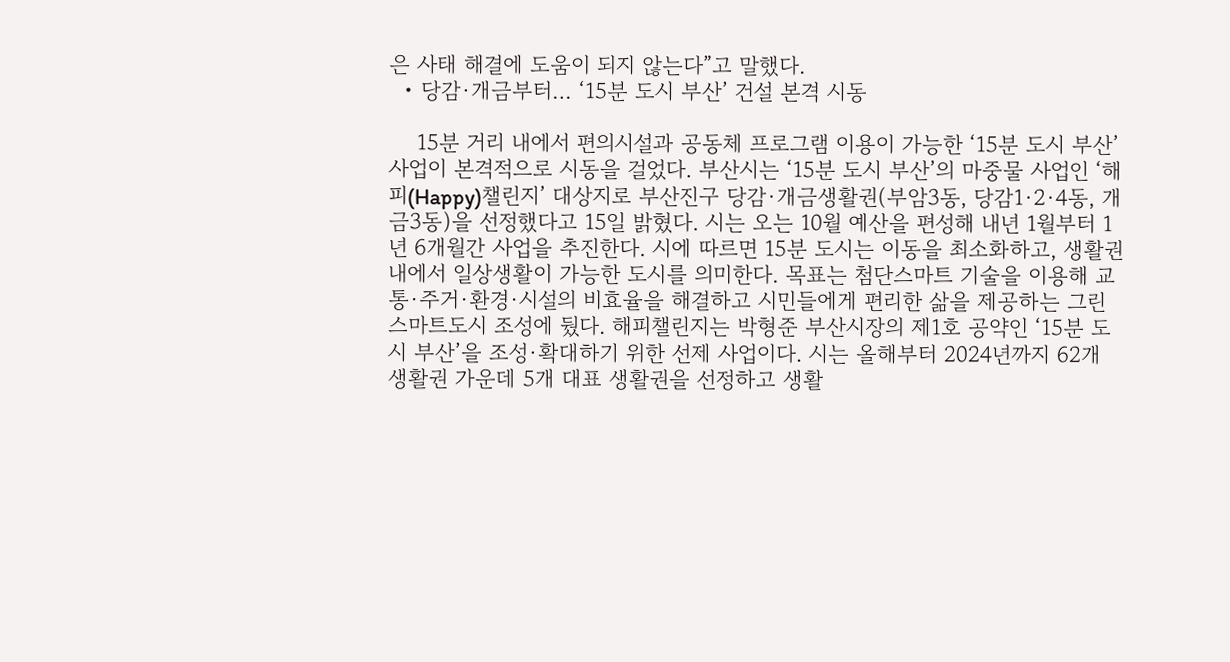은 사태 해결에 도움이 되지 않는다”고 말했다.
  • 당감·개금부터… ‘15분 도시 부산’ 건설 본격 시동

    15분 거리 내에서 편의시설과 공동체 프로그램 이용이 가능한 ‘15분 도시 부산’ 사업이 본격적으로 시동을 걸었다. 부산시는 ‘15분 도시 부산’의 마중물 사업인 ‘해피(Happy)챌린지’ 대상지로 부산진구 당감·개금생활권(부암3동, 당감1·2·4동, 개금3동)을 선정했다고 15일 밝혔다. 시는 오는 10월 예산을 편성해 내년 1월부터 1년 6개월간 사업을 추진한다. 시에 따르면 15분 도시는 이동을 최소화하고, 생활권 내에서 일상생활이 가능한 도시를 의미한다. 목표는 첨단스마트 기술을 이용해 교통·주거·환경·시설의 비효율을 해결하고 시민들에게 편리한 삶을 제공하는 그린 스마트도시 조성에 뒀다. 해피챌린지는 박형준 부산시장의 제1호 공약인 ‘15분 도시 부산’을 조성·확대하기 위한 선제 사업이다. 시는 올해부터 2024년까지 62개 생활권 가운데 5개 대표 생활권을 선정하고 생활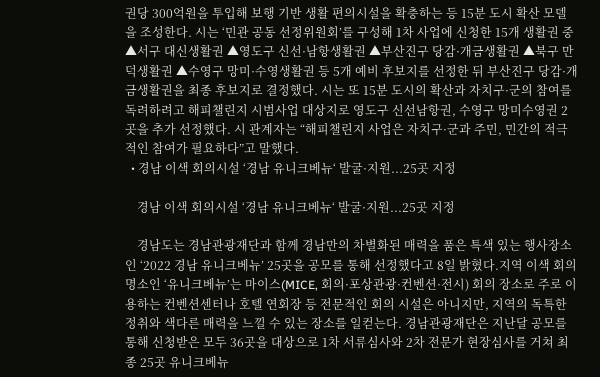권당 300억원을 투입해 보행 기반 생활 편의시설을 확충하는 등 15분 도시 확산 모델을 조성한다. 시는 ‘민관 공동 선정위원회’를 구성해 1차 사업에 신청한 15개 생활권 중 ▲서구 대신생활권 ▲영도구 신선·남항생활권 ▲부산진구 당감·개금생활권 ▲북구 만덕생활권 ▲수영구 망미·수영생활권 등 5개 예비 후보지를 선정한 뒤 부산진구 당감·개금생활권을 최종 후보지로 결정했다. 시는 또 15분 도시의 확산과 자치구·군의 참여를 독려하려고 해피챌린지 시범사업 대상지로 영도구 신선남항권, 수영구 망미수영권 2곳을 추가 선정했다. 시 관계자는 “해피챌린지 사업은 자치구·군과 주민, 민간의 적극적인 참여가 필요하다”고 말했다.
  • 경남 이색 회의시설 ‘경남 유니크베뉴‘ 발굴·지원...25곳 지정

    경남 이색 회의시설 ‘경남 유니크베뉴‘ 발굴·지원...25곳 지정

    경남도는 경남관광재단과 함께 경남만의 차별화된 매력을 품은 특색 있는 행사장소인 ‘2022 경남 유니크베뉴’ 25곳을 공모를 통해 선정했다고 8일 밝혔다.지역 이색 회의명소인 ‘유니크베뉴’는 마이스(MICE, 회의·포상관광·컨벤션·전시) 회의 장소로 주로 이용하는 컨벤션센터나 호텔 연회장 등 전문적인 회의 시설은 아니지만, 지역의 독특한 정취와 색다른 매력을 느낄 수 있는 장소를 일컫는다. 경남관광재단은 지난달 공모를 통해 신청받은 모두 36곳을 대상으로 1차 서류심사와 2차 전문가 현장심사를 거쳐 최종 25곳 유니크베뉴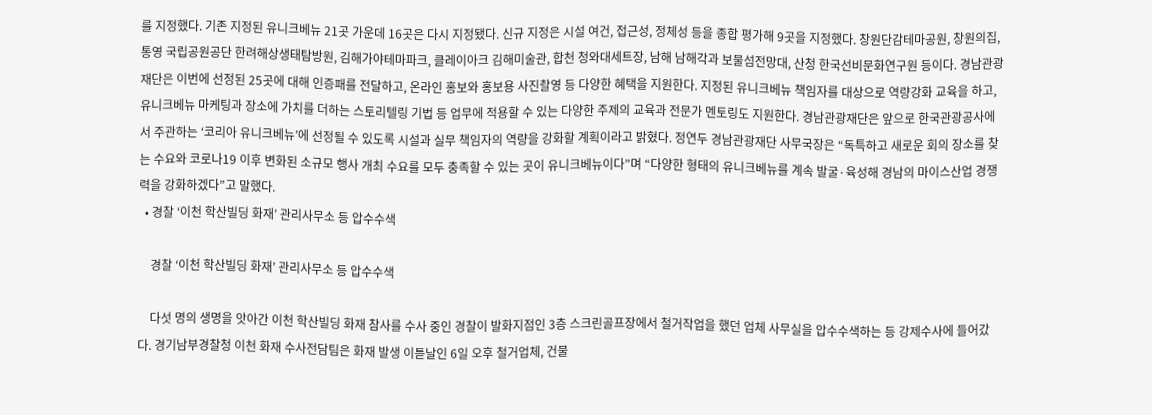를 지정했다. 기존 지정된 유니크베뉴 21곳 가운데 16곳은 다시 지정됐다. 신규 지정은 시설 여건, 접근성, 정체성 등을 종합 평가해 9곳을 지정했다. 창원단감테마공원, 창원의집, 통영 국립공원공단 한려해상생태탐방원, 김해가야테마파크, 클레이아크 김해미술관, 합천 청와대세트장, 남해 남해각과 보물섬전망대, 산청 한국선비문화연구원 등이다. 경남관광재단은 이번에 선정된 25곳에 대해 인증패를 전달하고, 온라인 홍보와 홍보용 사진촬영 등 다양한 혜택을 지원한다. 지정된 유니크베뉴 책임자를 대상으로 역량강화 교육을 하고, 유니크베뉴 마케팅과 장소에 가치를 더하는 스토리텔링 기법 등 업무에 적용할 수 있는 다양한 주제의 교육과 전문가 멘토링도 지원한다. 경남관광재단은 앞으로 한국관광공사에서 주관하는 ‘코리아 유니크베뉴’에 선정될 수 있도록 시설과 실무 책임자의 역량을 강화할 계획이라고 밝혔다. 정연두 경남관광재단 사무국장은 “독특하고 새로운 회의 장소를 찾는 수요와 코로나19 이후 변화된 소규모 행사 개최 수요를 모두 충족할 수 있는 곳이 유니크베뉴이다”며 “다양한 형태의 유니크베뉴를 계속 발굴·육성해 경남의 마이스산업 경쟁력을 강화하겠다”고 말했다.
  • 경찰 ‘이천 학산빌딩 화재’ 관리사무소 등 압수수색

    경찰 ‘이천 학산빌딩 화재’ 관리사무소 등 압수수색

    다섯 명의 생명을 앗아간 이천 학산빌딩 화재 참사를 수사 중인 경찰이 발화지점인 3층 스크린골프장에서 철거작업을 했던 업체 사무실을 압수수색하는 등 강제수사에 들어갔다. 경기남부경찰청 이천 화재 수사전담팀은 화재 발생 이튿날인 6일 오후 철거업체, 건물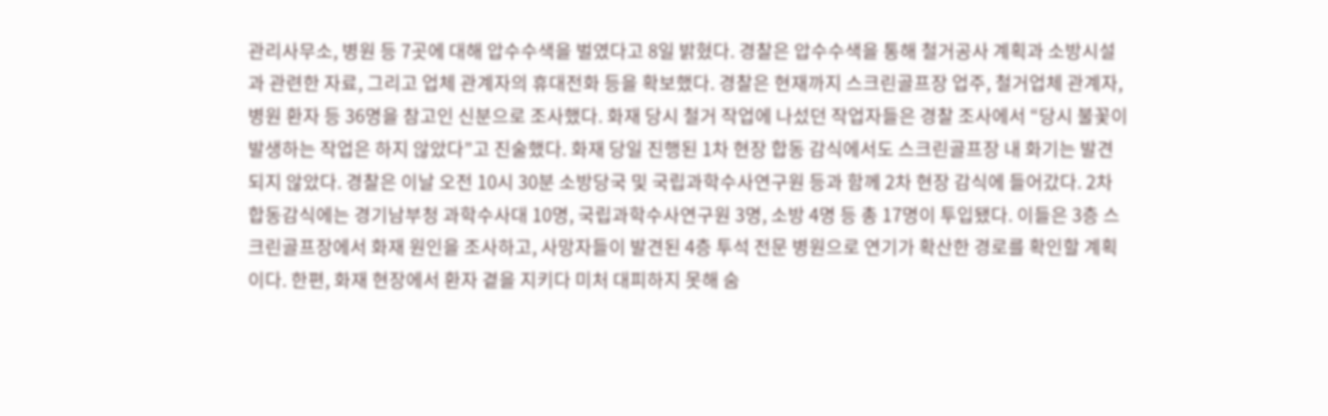관리사무소, 병원 등 7곳에 대해 압수수색을 벌였다고 8일 밝혔다. 경찰은 압수수색을 통해 철거공사 계획과 소방시설과 관련한 자료, 그리고 업체 관계자의 휴대전화 등을 확보했다. 경찰은 현재까지 스크린골프장 업주, 철거업체 관계자, 병원 환자 등 36명을 참고인 신분으로 조사했다. 화재 당시 철거 작업에 나섰던 작업자들은 경찰 조사에서 “당시 불꽃이 발생하는 작업은 하지 않았다”고 진술했다. 화재 당일 진행된 1차 현장 합동 감식에서도 스크린골프장 내 화기는 발견되지 않았다. 경찰은 이날 오전 10시 30분 소방당국 및 국립과학수사연구원 등과 함께 2차 현장 감식에 들어갔다. 2차 합동감식에는 경기남부청 과학수사대 10명, 국립과학수사연구원 3명, 소방 4명 등 총 17명이 투입됐다. 이들은 3층 스크린골프장에서 화재 원인을 조사하고, 사망자들이 발견된 4층 투석 전문 병원으로 연기가 확산한 경로를 확인할 계획이다. 한편, 화재 현장에서 환자 곁을 지키다 미처 대피하지 못해 숨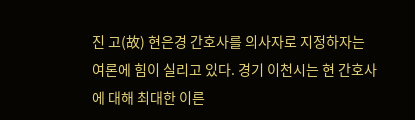진 고(故) 현은경 간호사를 의사자로 지정하자는 여론에 힘이 실리고 있다. 경기 이천시는 현 간호사에 대해 최대한 이른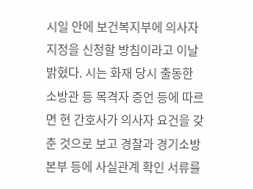시일 안에 보건복지부에 의사자 지정을 신청할 방침이라고 이날 밝혔다. 시는 화재 당시 출동한 소방관 등 목격자 증언 등에 따르면 현 간호사가 의사자 요건을 갖춘 것으로 보고 경찰과 경기소방본부 등에 사실관계 확인 서류를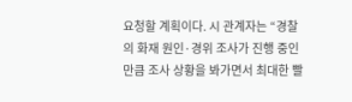요청할 계획이다. 시 관계자는 “경찰의 화재 원인·경위 조사가 진행 중인 만큼 조사 상황을 봐가면서 최대한 빨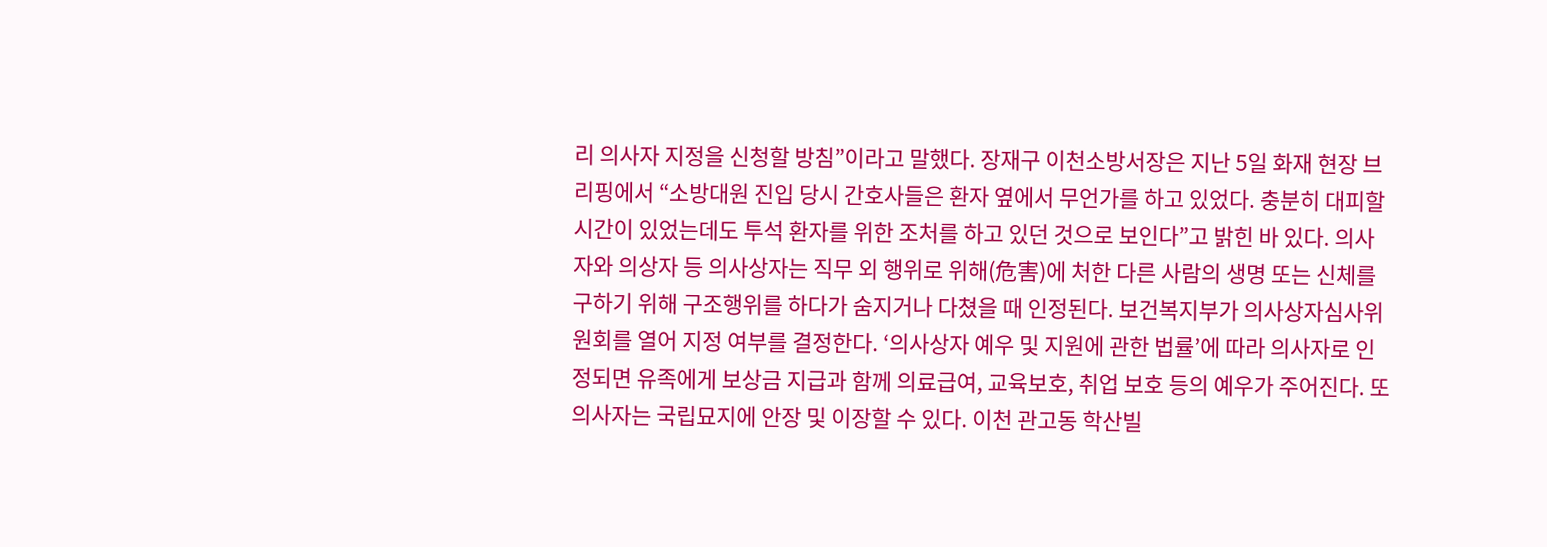리 의사자 지정을 신청할 방침”이라고 말했다. 장재구 이천소방서장은 지난 5일 화재 현장 브리핑에서 “소방대원 진입 당시 간호사들은 환자 옆에서 무언가를 하고 있었다. 충분히 대피할 시간이 있었는데도 투석 환자를 위한 조처를 하고 있던 것으로 보인다”고 밝힌 바 있다. 의사자와 의상자 등 의사상자는 직무 외 행위로 위해(危害)에 처한 다른 사람의 생명 또는 신체를 구하기 위해 구조행위를 하다가 숨지거나 다쳤을 때 인정된다. 보건복지부가 의사상자심사위원회를 열어 지정 여부를 결정한다. ‘의사상자 예우 및 지원에 관한 법률’에 따라 의사자로 인정되면 유족에게 보상금 지급과 함께 의료급여, 교육보호, 취업 보호 등의 예우가 주어진다. 또 의사자는 국립묘지에 안장 및 이장할 수 있다. 이천 관고동 학산빌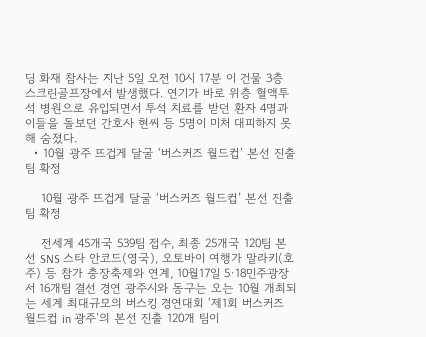딩 화재 참사는 지난 5일 오전 10시 17분 이 건물 3층 스크린골프장에서 발생했다. 연기가 바로 위층 혈액투석 병원으로 유입되면서 투석 치료를 받던 환자 4명과 이들을 돌보던 간호사 현씨 등 5명이 미처 대피하지 못해 숨졌다.
  • 10월 광주 뜨겁게 달굴 ‘버스커즈 월드컵’ 본선 진출팀 확정

    10월 광주 뜨겁게 달굴 ‘버스커즈 월드컵’ 본선 진출팀 확정

    전세계 45개국 539팀 접수, 최종 25개국 120팀 본선 SNS 스타 안코드(영국), 오토바이 여행가 말라키(호주) 등 참가 충장축제와 연계, 10월17일 5·18민주광장서 16개팀 결선 경연 광주시와 동구는 오는 10월 개최되는 세계 최대규모의 버스킹 경연대회 ‘제1회 버스커즈 월드컵 in 광주’의 본선 진출 120개 팀이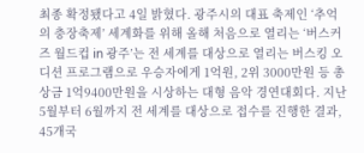최종 확정됐다고 4일 밝혔다. 광주시의 대표 축제인 ‘추억의 충장축제’ 세계화를 위해 올해 처음으로 열리는 ‘버스커즈 월드컵 in 광주’는 전 세계를 대상으로 열리는 버스킹 오디션 프로그램으로 우승자에게 1억원, 2위 3000만원 등 총상금 1억9400만원을 시상하는 대형 음악 경연대회다. 지난 5월부터 6월까지 전 세계를 대상으로 접수를 진행한 결과, 45개국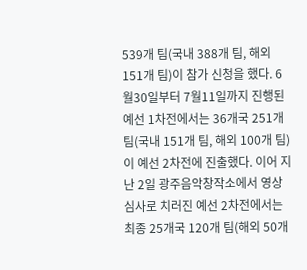539개 팀(국내 388개 팀, 해외 151개 팀)이 참가 신청을 했다. 6월30일부터 7월11일까지 진행된 예선 1차전에서는 36개국 251개 팀(국내 151개 팀, 해외 100개 팀)이 예선 2차전에 진출했다. 이어 지난 2일 광주음악창작소에서 영상 심사로 치러진 예선 2차전에서는 최종 25개국 120개 팀(해외 50개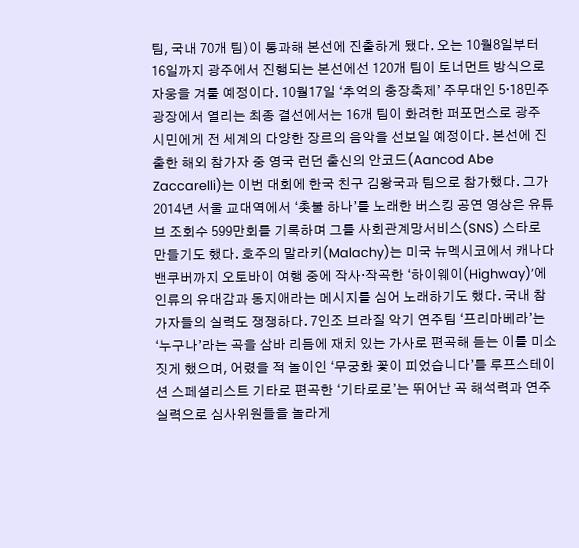팀, 국내 70개 팀)이 통과해 본선에 진출하게 됐다. 오는 10월8일부터 16일까지 광주에서 진행되는 본선에선 120개 팀이 토너먼트 방식으로 자웅을 겨룰 예정이다. 10월17일 ‘추억의 충장축제’ 주무대인 5·18민주광장에서 열리는 최종 결선에서는 16개 팀이 화려한 퍼포먼스로 광주 시민에게 전 세계의 다양한 장르의 음악을 선보일 예정이다. 본선에 진출한 해외 참가자 중 영국 런던 출신의 안코드(Aancod Abe Zaccarelli)는 이번 대회에 한국 친구 김왕국과 팀으로 참가했다. 그가 2014년 서울 교대역에서 ‘촛불 하나’를 노래한 버스킹 공연 영상은 유튜브 조회수 599만회를 기록하며 그를 사회관계망서비스(SNS) 스타로 만들기도 했다. 호주의 말라키(Malachy)는 미국 뉴멕시코에서 캐나다 밴쿠버까지 오토바이 여행 중에 작사·작곡한 ‘하이웨이(Highway)’에 인류의 유대감과 동지애라는 메시지를 심어 노래하기도 했다. 국내 참가자들의 실력도 쟁쟁하다. 7인조 브라질 악기 연주팀 ‘프리마베라’는 ‘누구나’라는 곡을 삼바 리듬에 재치 있는 가사로 편곡해 듣는 이를 미소 짓게 했으며, 어렸을 적 놀이인 ‘무궁화 꽃이 피었습니다’를 루프스테이션 스페셜리스트 기타로 편곡한 ‘기타로로’는 뛰어난 곡 해석력과 연주 실력으로 심사위원들을 놀라게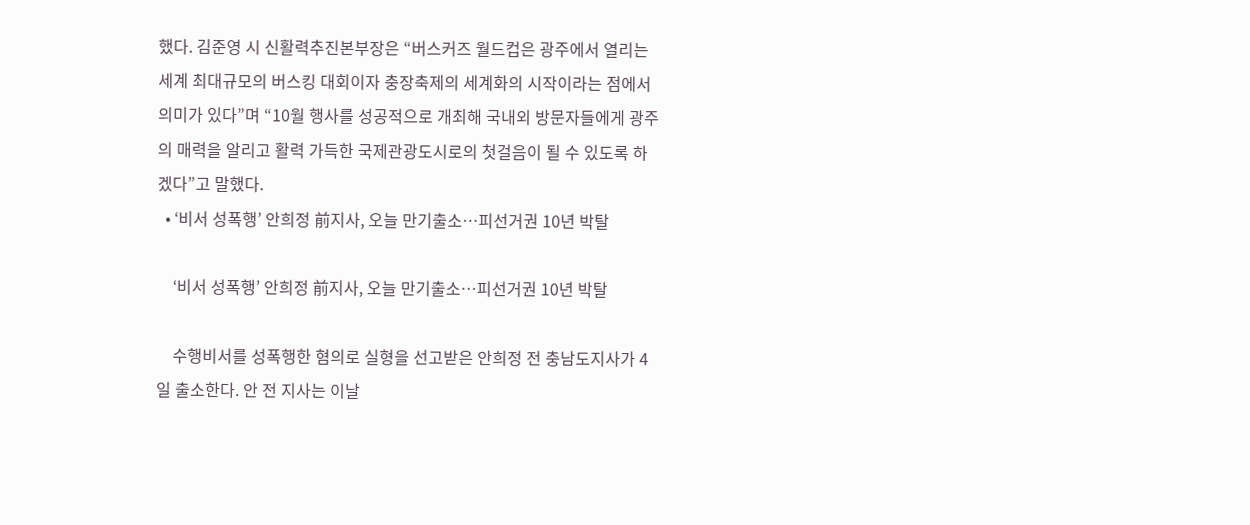했다. 김준영 시 신활력추진본부장은 “버스커즈 월드컵은 광주에서 열리는 세계 최대규모의 버스킹 대회이자 충장축제의 세계화의 시작이라는 점에서 의미가 있다”며 “10월 행사를 성공적으로 개최해 국내외 방문자들에게 광주의 매력을 알리고 활력 가득한 국제관광도시로의 첫걸음이 될 수 있도록 하겠다”고 말했다.
  • ‘비서 성폭행’ 안희정 前지사, 오늘 만기출소…피선거권 10년 박탈

    ‘비서 성폭행’ 안희정 前지사, 오늘 만기출소…피선거권 10년 박탈

    수행비서를 성폭행한 혐의로 실형을 선고받은 안희정 전 충남도지사가 4일 출소한다. 안 전 지사는 이날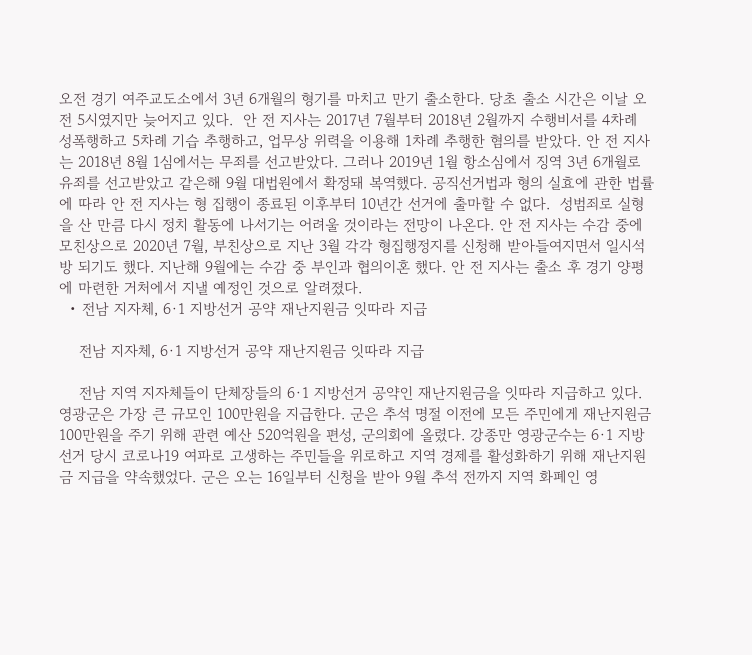오전 경기 여주교도소에서 3년 6개월의 형기를 마치고 만기 출소한다. 당초 출소 시간은 이날 오전 5시였지만 늦어지고 있다.  안 전 지사는 2017년 7월부터 2018년 2월까지 수행비서를 4차례 성폭행하고 5차례 기습 추행하고, 업무상 위력을 이용해 1차례 추행한 혐의를 받았다. 안 전 지사는 2018년 8월 1심에서는 무죄를 선고받았다. 그러나 2019년 1월 항소심에서 징역 3년 6개월로 유죄를 선고받았고 같은해 9월 대법원에서 확정돼 복역했다. 공직선거법과 형의 실효에 관한 법률에 따라 안 전 지사는 형 집행이 종료된 이후부터 10년간 선거에 출마할 수 없다.  성범죄로 실형을 산 만큼 다시 정치 활동에 나서기는 어려울 것이라는 전망이 나온다. 안 전 지사는 수감 중에 모친상으로 2020년 7월, 부친상으로 지난 3월 각각 형집행정지를 신청해 받아들여지면서 일시석방 되기도 했다. 지난해 9월에는 수감 중 부인과 협의이혼 했다. 안 전 지사는 출소 후 경기 양평에 마련한 거처에서 지낼 예정인 것으로 알려졌다.
  • 전남 지자체, 6·1 지방선거 공약 재난지원금 잇따라 지급

    전남 지자체, 6·1 지방선거 공약 재난지원금 잇따라 지급

    전남 지역 지자체들이 단체장들의 6·1 지방선거 공약인 재난지원금을 잇따라 지급하고 있다. 영광군은 가장 큰 규모인 100만원을 지급한다. 군은 추석 명절 이전에 모든 주민에게 재난지원금 100만원을 주기 위해 관련 예산 520억원을 편성, 군의회에 올렸다. 강종만 영광군수는 6·1 지방선거 당시 코로나19 여파로 고생하는 주민들을 위로하고 지역 경제를 활성화하기 위해 재난지원금 지급을 약속했었다. 군은 오는 16일부터 신청을 받아 9월 추석 전까지 지역 화폐인 영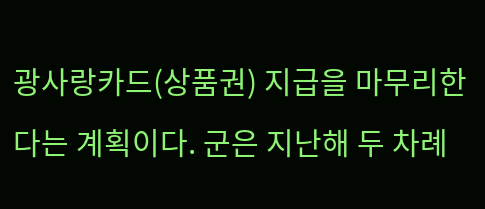광사랑카드(상품권) 지급을 마무리한다는 계획이다. 군은 지난해 두 차례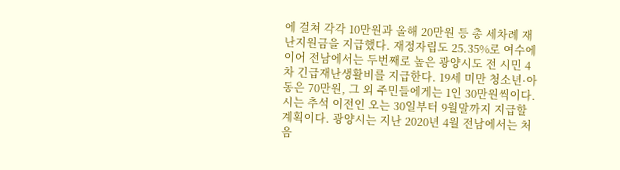에 걸쳐 각각 10만원과 올해 20만원 등 총 세차례 재난지원금을 지급했다. 재정자립도 25.35%로 여수에 이어 전남에서는 두번째로 높은 광양시도 전 시민 4차 긴급재난생활비를 지급한다. 19세 미만 청소년·아동은 70만원, 그 외 주민들에게는 1인 30만원씩이다. 시는 추석 이전인 오는 30일부터 9월말까지 지급할 계획이다. 광양시는 지난 2020년 4월 전남에서는 처음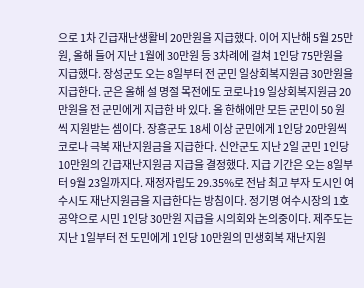으로 1차 긴급재난생활비 20만원을 지급했다. 이어 지난해 5월 25만원, 올해 들어 지난 1월에 30만원 등 3차례에 걸쳐 1인당 75만원을 지급했다. 장성군도 오는 8일부터 전 군민 일상회복지원금 30만원을 지급한다. 군은 올해 설 명절 목전에도 코로나19 일상회복지원금 20만원을 전 군민에게 지급한 바 있다. 올 한해에만 모든 군민이 50 원씩 지원받는 셈이다. 장흥군도 18세 이상 군민에게 1인당 20만원씩 코로나 극복 재난지원금을 지급한다. 신안군도 지난 2일 군민 1인당 10만원의 긴급재난지원금 지급을 결정했다. 지급 기간은 오는 8일부터 9월 23일까지다. 재정자립도 29.35%로 전남 최고 부자 도시인 여수시도 재난지원금을 지급한다는 방침이다. 정기명 여수시장의 1호 공약으로 시민 1인당 30만원 지급을 시의회와 논의중이다. 제주도는 지난 1일부터 전 도민에게 1인당 10만원의 민생회복 재난지원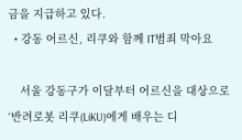금을 지급하고 있다.
  • 강동 어르신, 리쿠와 함께 IT범죄 막아요

    서울 강동구가 이달부터 어르신을 대상으로 ‘반려로봇 리쿠(LiKU)에게 배우는 디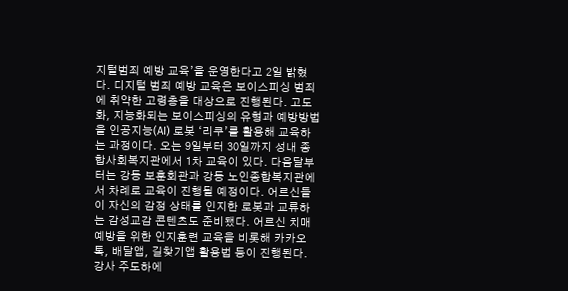지털범죄 예방 교육’을 운영한다고 2일 밝혔다. 디지털 범죄 예방 교육은 보이스피싱 범죄에 취약한 고령층을 대상으로 진행된다. 고도화, 지능화되는 보이스피싱의 유형과 예방방법을 인공지능(AI) 로봇 ‘리쿠’를 활용해 교육하는 과정이다. 오는 9일부터 30일까지 성내 종합사회복지관에서 1차 교육이 있다. 다음달부터는 강동 보훈회관과 강동 노인종합복지관에서 차례로 교육이 진행될 예정이다. 어르신들이 자신의 감정 상태를 인지한 로봇과 교류하는 감성교감 콘텐츠도 준비됐다. 어르신 치매 예방을 위한 인지훈련 교육을 비롯해 카카오톡, 배달앱, 길찾기앱 활용법 등이 진행된다. 강사 주도하에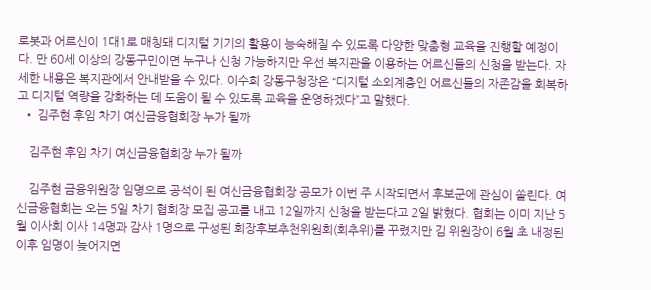로봇과 어르신이 1대1로 매칭돼 디지털 기기의 활용이 능숙해질 수 있도록 다양한 맞춤형 교육을 진행할 예정이다. 만 60세 이상의 강동구민이면 누구나 신청 가능하지만 우선 복지관을 이용하는 어르신들의 신청을 받는다. 자세한 내용은 복지관에서 안내받을 수 있다. 이수희 강동구청장은 “디지털 소외계층인 어르신들의 자존감을 회복하고 디지털 역량을 강화하는 데 도움이 될 수 있도록 교육을 운영하겠다”고 말했다.
  • 김주현 후임 차기 여신금융협회장 누가 될까

    김주현 후임 차기 여신금융협회장 누가 될까

    김주현 금융위원장 임명으로 공석이 된 여신금융협회장 공모가 이번 주 시작되면서 후보군에 관심이 쏠린다. 여신금융협회는 오는 5일 차기 협회장 모집 공고를 내고 12일까지 신청을 받는다고 2일 밝혔다. 협회는 이미 지난 5월 이사회 이사 14명과 감사 1명으로 구성된 회장후보추천위원회(회추위)를 꾸렸지만 김 위원장이 6월 초 내정된 이후 임명이 늦어지면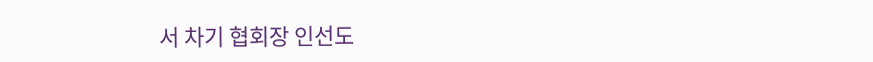서 차기 협회장 인선도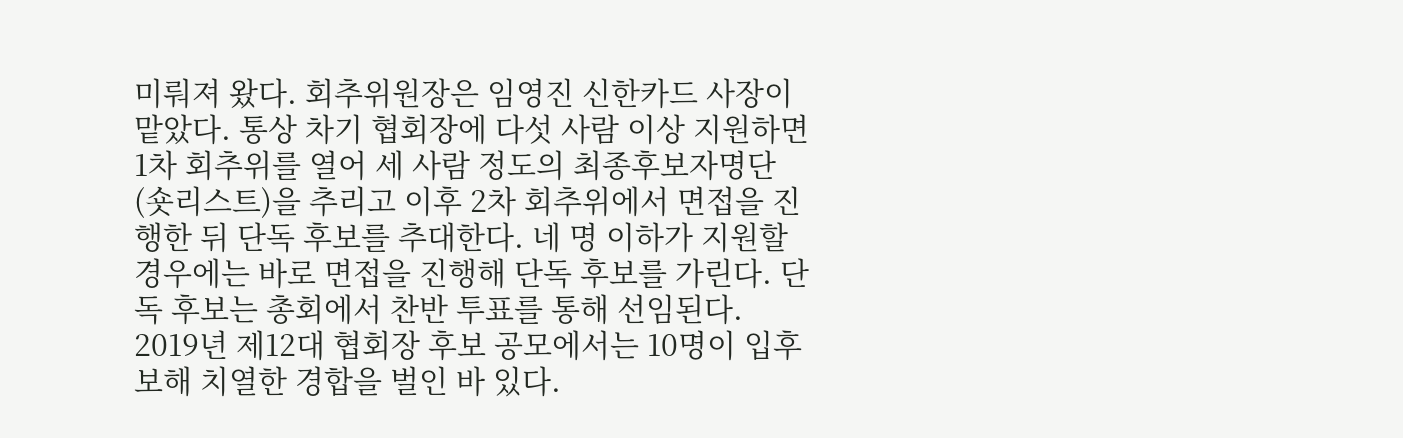미뤄져 왔다. 회추위원장은 임영진 신한카드 사장이 맡았다. 통상 차기 협회장에 다섯 사람 이상 지원하면 1차 회추위를 열어 세 사람 정도의 최종후보자명단(숏리스트)을 추리고 이후 2차 회추위에서 면접을 진행한 뒤 단독 후보를 추대한다. 네 명 이하가 지원할 경우에는 바로 면접을 진행해 단독 후보를 가린다. 단독 후보는 총회에서 찬반 투표를 통해 선임된다. 2019년 제12대 협회장 후보 공모에서는 10명이 입후보해 치열한 경합을 벌인 바 있다.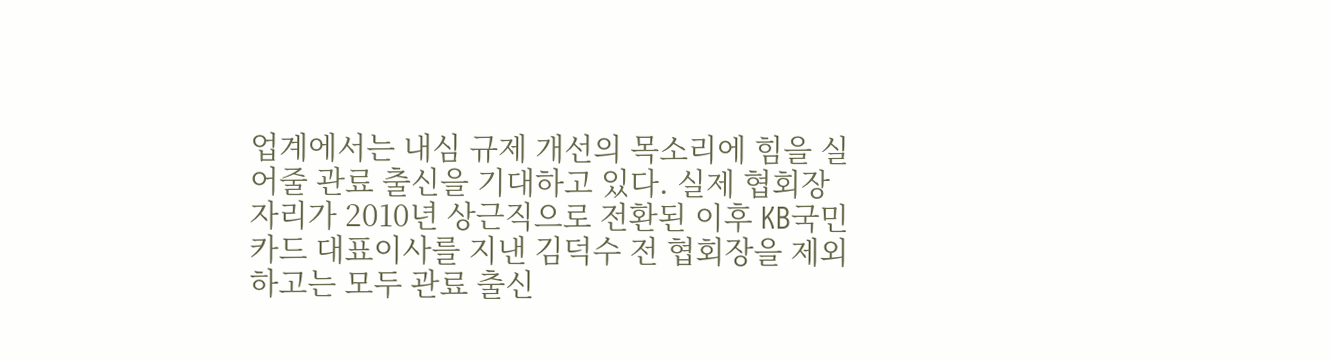업계에서는 내심 규제 개선의 목소리에 힘을 실어줄 관료 출신을 기대하고 있다. 실제 협회장 자리가 2010년 상근직으로 전환된 이후 KB국민카드 대표이사를 지낸 김덕수 전 협회장을 제외하고는 모두 관료 출신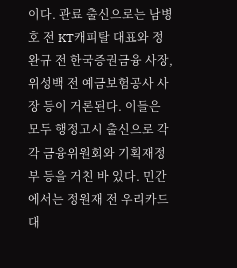이다. 관료 출신으로는 남병호 전 KT캐피탈 대표와 정완규 전 한국증권금융 사장, 위성백 전 예금보험공사 사장 등이 거론된다. 이들은 모두 행정고시 출신으로 각각 금융위원회와 기획재정부 등을 거친 바 있다. 민간에서는 정원재 전 우리카드 대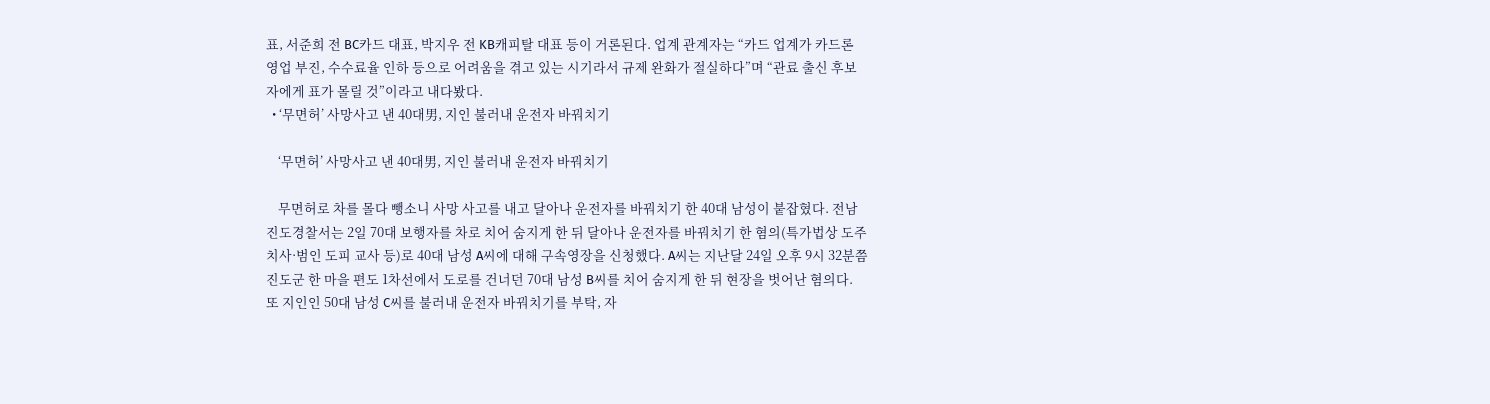표, 서준희 전 BC카드 대표, 박지우 전 KB캐피탈 대표 등이 거론된다. 업계 관계자는 “카드 업계가 카드론 영업 부진, 수수료율 인하 등으로 어려움을 겪고 있는 시기라서 규제 완화가 절실하다”며 “관료 출신 후보자에게 표가 몰릴 것”이라고 내다봤다.
  • ‘무면허’ 사망사고 낸 40대男, 지인 불러내 운전자 바꿔치기

    ‘무면허’ 사망사고 낸 40대男, 지인 불러내 운전자 바꿔치기

    무면허로 차를 몰다 뺑소니 사망 사고를 내고 달아나 운전자를 바꿔치기 한 40대 남성이 붙잡혔다. 전남 진도경찰서는 2일 70대 보행자를 차로 치어 숨지게 한 뒤 달아나 운전자를 바꿔치기 한 혐의(특가법상 도주치사·범인 도피 교사 등)로 40대 남성 A씨에 대해 구속영장을 신청했다. A씨는 지난달 24일 오후 9시 32분쯤 진도군 한 마을 편도 1차선에서 도로를 건너던 70대 남성 B씨를 치어 숨지게 한 뒤 현장을 벗어난 혐의다. 또 지인인 50대 남성 C씨를 불러내 운전자 바꿔치기를 부탁, 자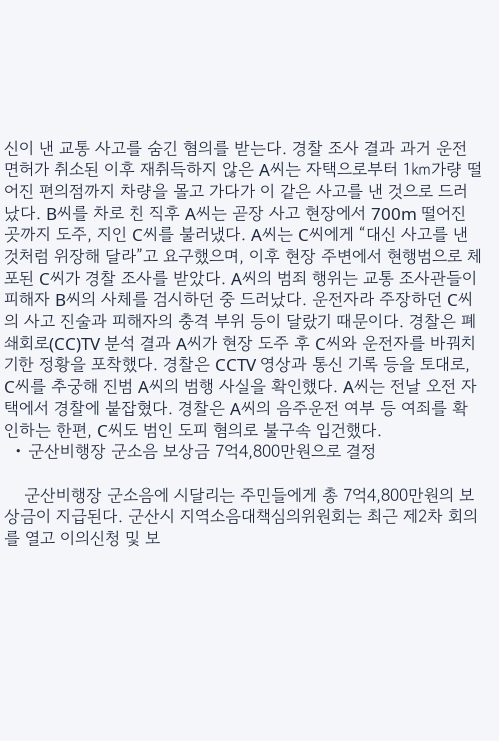신이 낸 교통 사고를 숨긴 혐의를 받는다. 경찰 조사 결과 과거 운전 면허가 취소된 이후 재취득하지 않은 A씨는 자택으로부터 1㎞가량 떨어진 편의점까지 차량을 몰고 가다가 이 같은 사고를 낸 것으로 드러났다. B씨를 차로 친 직후 A씨는 곧장 사고 현장에서 700m 떨어진 곳까지 도주, 지인 C씨를 불러냈다. A씨는 C씨에게 “대신 사고를 낸 것처럼 위장해 달라”고 요구했으며, 이후 현장 주변에서 현행범으로 체포된 C씨가 경찰 조사를 받았다. A씨의 범죄 행위는 교통 조사관들이 피해자 B씨의 사체를 검시하던 중 드러났다. 운전자라 주장하던 C씨의 사고 진술과 피해자의 충격 부위 등이 달랐기 때문이다. 경찰은 폐쇄회로(CC)TV 분석 결과 A씨가 현장 도주 후 C씨와 운전자를 바꿔치기한 정황을 포착했다. 경찰은 CCTV 영상과 통신 기록 등을 토대로, C씨를 추궁해 진범 A씨의 범행 사실을 확인했다. A씨는 전날 오전 자택에서 경찰에 붙잡혔다. 경찰은 A씨의 음주운전 여부 등 여죄를 확인하는 한편, C씨도 범인 도피 혐의로 불구속 입건했다.
  • 군산비행장 군소음 보상금 7억4,800만원으로 결정

    군산비행장 군소음에 시달리는 주민들에게 총 7억4,800만원의 보상금이 지급된다. 군산시 지역소음대책심의위원회는 최근 제2차 회의를 열고 이의신청 및 보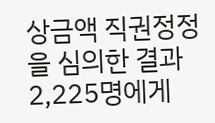상금액 직권정정을 심의한 결과 2,225명에게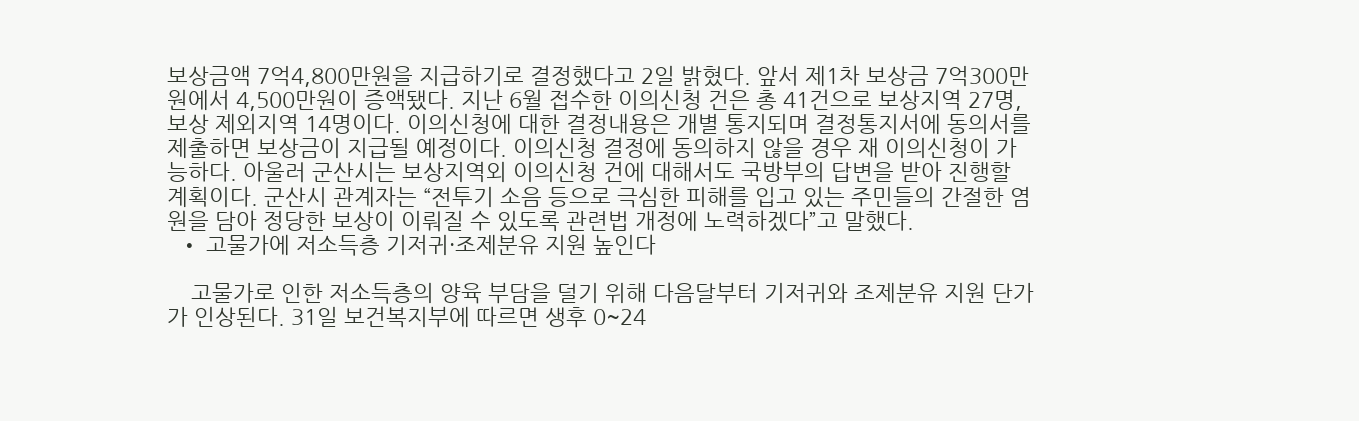보상금액 7억4,800만원을 지급하기로 결정했다고 2일 밝혔다. 앞서 제1차 보상금 7억300만원에서 4,500만원이 증액됐다. 지난 6월 접수한 이의신청 건은 총 41건으로 보상지역 27명, 보상 제외지역 14명이다. 이의신청에 대한 결정내용은 개별 통지되며 결정통지서에 동의서를 제출하면 보상금이 지급될 예정이다. 이의신청 결정에 동의하지 않을 경우 재 이의신청이 가능하다. 아울러 군산시는 보상지역외 이의신청 건에 대해서도 국방부의 답변을 받아 진행할 계획이다. 군산시 관계자는 “전투기 소음 등으로 극심한 피해를 입고 있는 주민들의 간절한 염원을 담아 정당한 보상이 이뤄질 수 있도록 관련법 개정에 노력하겠다”고 말했다.
  • 고물가에 저소득층 기저귀·조제분유 지원 높인다

    고물가로 인한 저소득층의 양육 부담을 덜기 위해 다음달부터 기저귀와 조제분유 지원 단가가 인상된다. 31일 보건복지부에 따르면 생후 0~24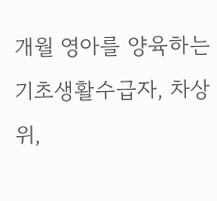개월 영아를 양육하는 기초생활수급자, 차상위,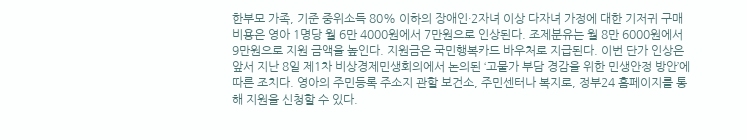한부모 가족, 기준 중위소득 80% 이하의 장애인·2자녀 이상 다자녀 가정에 대한 기저귀 구매비용은 영아 1명당 월 6만 4000원에서 7만원으로 인상된다. 조제분유는 월 8만 6000원에서 9만원으로 지원 금액을 높인다. 지원금은 국민행복카드 바우처로 지급된다. 이번 단가 인상은 앞서 지난 8일 제1차 비상경제민생회의에서 논의된 ‘고물가 부담 경감을 위한 민생안정 방안’에 따른 조치다. 영아의 주민등록 주소지 관할 보건소, 주민센터나 복지로, 정부24 홈페이지를 통해 지원을 신청할 수 있다.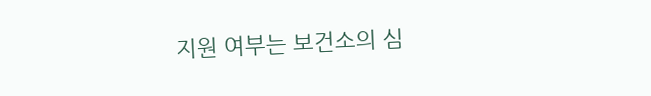지원 여부는 보건소의 심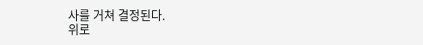사를 거쳐 결정된다.
위로